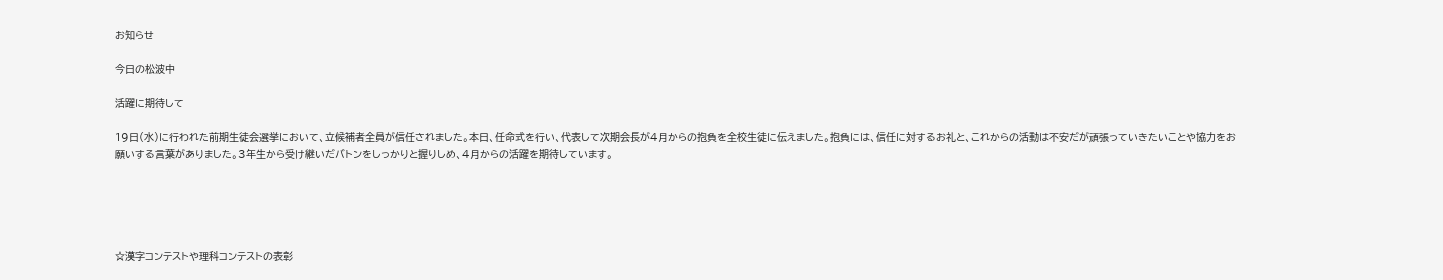お知らせ

今日の松波中

活躍に期待して

19日(水)に行われた前期生徒会選挙において、立候補者全員が信任されました。本日、任命式を行い、代表して次期会長が4月からの抱負を全校生徒に伝えました。抱負には、信任に対するお礼と、これからの活動は不安だが頑張っていきたいことや協力をお願いする言葉がありました。3年生から受け継いだバトンをしっかりと握りしめ、4月からの活躍を期待しています。





☆漢字コンテストや理科コンテストの表彰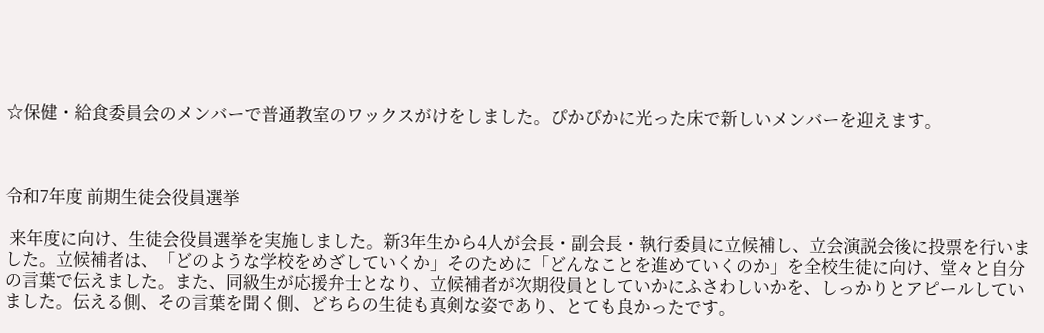☆保健・給食委員会のメンバーで普通教室のワックスがけをしました。ぴかぴかに光った床で新しいメンバーを迎えます。



令和7年度 前期生徒会役員選挙

 来年度に向け、生徒会役員選挙を実施しました。新3年生から4人が会長・副会長・執行委員に立候補し、立会演説会後に投票を行いました。立候補者は、「どのような学校をめざしていくか」そのために「どんなことを進めていくのか」を全校生徒に向け、堂々と自分の言葉で伝えました。また、同級生が応援弁士となり、立候補者が次期役員としていかにふさわしいかを、しっかりとアピールしていました。伝える側、その言葉を聞く側、どちらの生徒も真剣な姿であり、とても良かったです。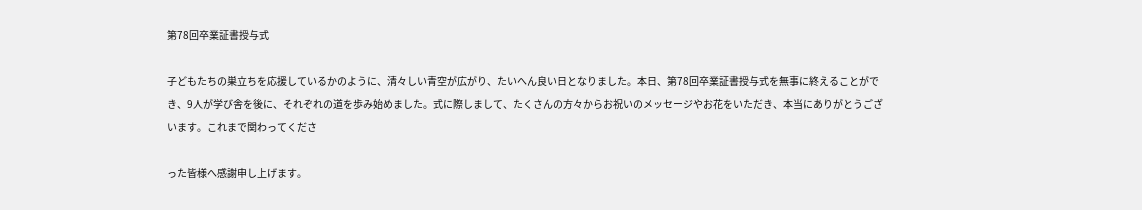第78回卒業証書授与式

子どもたちの巣立ちを応援しているかのように、清々しい青空が広がり、たいへん良い日となりました。本日、第78回卒業証書授与式を無事に終えることができ、9人が学び舎を後に、それぞれの道を歩み始めました。式に際しまして、たくさんの方々からお祝いのメッセージやお花をいただき、本当にありがとうございます。これまで関わってくださ

った皆様へ感謝申し上げます。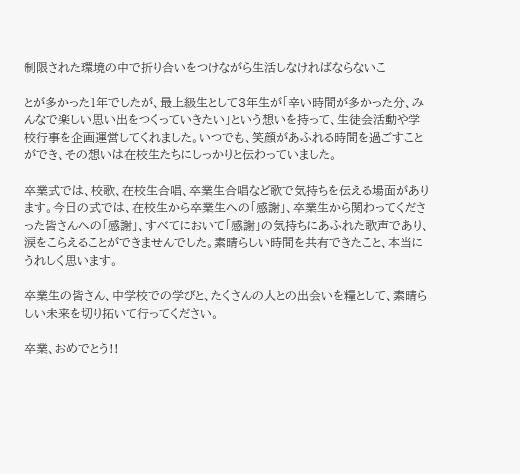制限された環境の中で折り合いをつけながら生活しなければならないこ

とが多かった1年でしたが、最上級生として3年生が「辛い時間が多かった分、みんなで楽しい思い出をつくっていきたい」という想いを持って、生徒会活動や学校行事を企画運営してくれました。いつでも、笑顔があふれる時間を過ごすことができ、その想いは在校生たちにしっかりと伝わっていました。

卒業式では、校歌、在校生合唱、卒業生合唱など歌で気持ちを伝える場面があります。今日の式では、在校生から卒業生への「感謝」、卒業生から関わってくださった皆さんへの「感謝」、すべてにおいて「感謝」の気持ちにあふれた歌声であり、涙をこらえることができませんでした。素晴らしい時間を共有できたこと、本当にうれしく思います。

卒業生の皆さん、中学校での学びと、たくさんの人との出会いを糧として、素晴らしい未来を切り拓いて行ってください。

卒業、おめでとう!!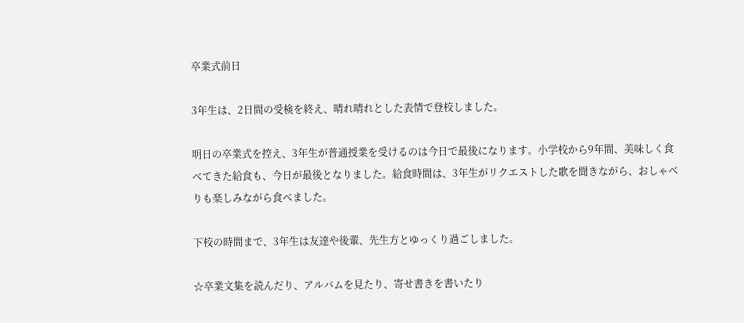卒業式前日

3年生は、2日間の受検を終え、晴れ晴れとした表情で登校しました。

明日の卒業式を控え、3年生が普通授業を受けるのは今日で最後になります。小学校から9年間、美味しく食べてきた給食も、今日が最後となりました。給食時間は、3年生がリクエストした歌を聞きながら、おしゃべりも楽しみながら食べました。

下校の時間まで、3年生は友達や後輩、先生方とゆっくり過ごしました。

☆卒業文集を読んだり、アルバムを見たり、寄せ書きを書いたり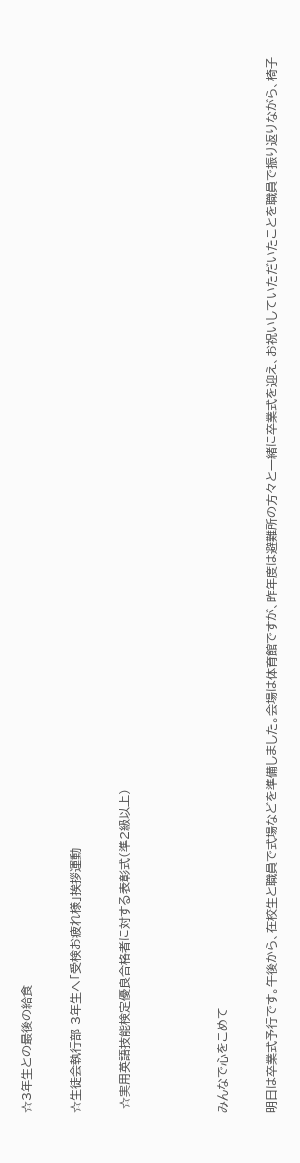☆3年生との最後の給食

☆生徒会執行部 3年生へ「受検お疲れ様」挨拶運動

 ☆実用英語技能検定優良合格者に対する表彰式(準2級以上)



みんなで心をこめて

明日は卒業式予行です。午後から、在校生と職員で式場などを準備しました。会場は体育館ですが、昨年度は避難所の方々と一緒に卒業式を迎え、お祝いしていただいたことを職員で振り返りながら、椅子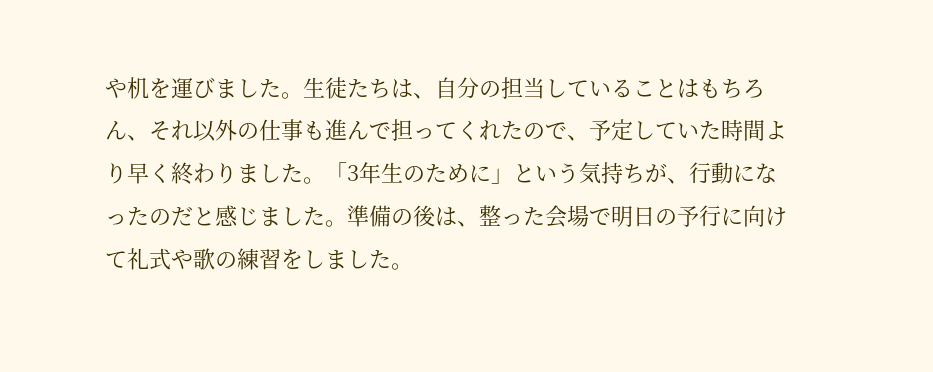や机を運びました。生徒たちは、自分の担当していることはもちろん、それ以外の仕事も進んで担ってくれたので、予定していた時間より早く終わりました。「3年生のために」という気持ちが、行動になったのだと感じました。準備の後は、整った会場で明日の予行に向けて礼式や歌の練習をしました。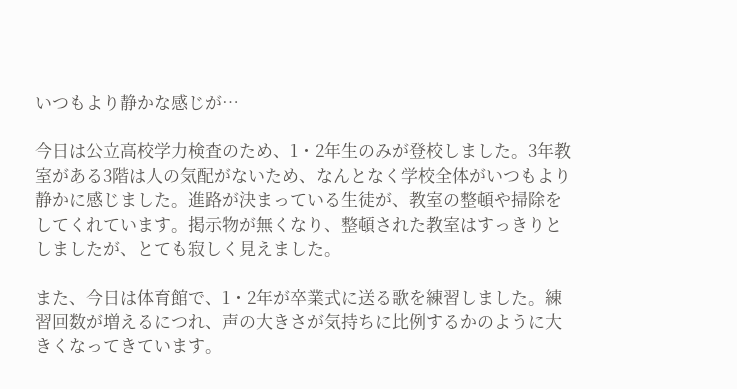いつもより静かな感じが…

今日は公立高校学力検査のため、1・2年生のみが登校しました。3年教室がある3階は人の気配がないため、なんとなく学校全体がいつもより静かに感じました。進路が決まっている生徒が、教室の整頓や掃除をしてくれています。掲示物が無くなり、整頓された教室はすっきりとしましたが、とても寂しく見えました。

また、今日は体育館で、1・2年が卒業式に送る歌を練習しました。練習回数が増えるにつれ、声の大きさが気持ちに比例するかのように大きくなってきています。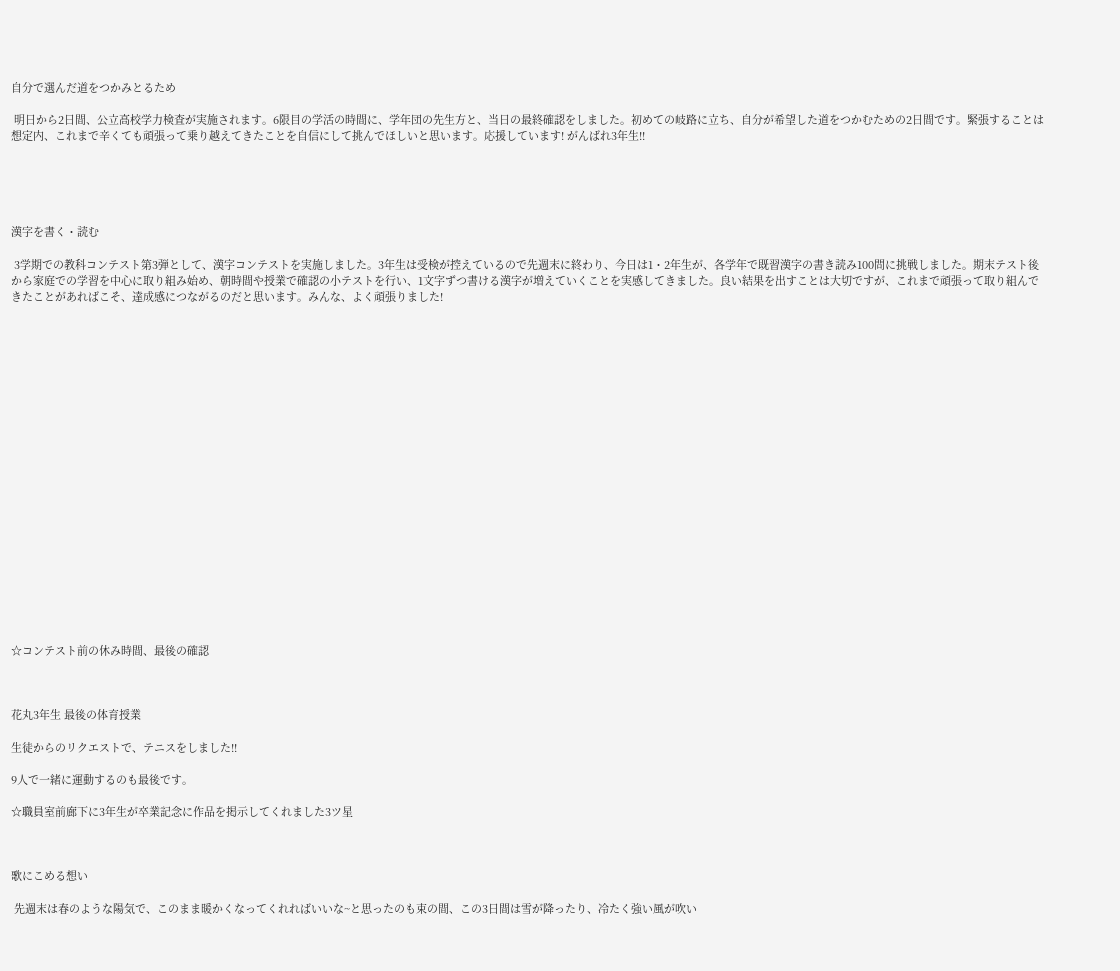自分で選んだ道をつかみとるため

 明日から2日間、公立高校学力検査が実施されます。6限目の学活の時間に、学年団の先生方と、当日の最終確認をしました。初めての岐路に立ち、自分が希望した道をつかむための2日間です。緊張することは想定内、これまで辛くても頑張って乗り越えてきたことを自信にして挑んでほしいと思います。応援しています! がんばれ3年生!!





漢字を書く・読む

 3学期での教科コンテスト第3弾として、漢字コンテストを実施しました。3年生は受検が控えているので先週末に終わり、今日は1・2年生が、各学年で既習漢字の書き読み100問に挑戦しました。期末テスト後から家庭での学習を中心に取り組み始め、朝時間や授業で確認の小テストを行い、1文字ずつ書ける漢字が増えていくことを実感してきました。良い結果を出すことは大切ですが、これまで頑張って取り組んできたことがあればこそ、達成感につながるのだと思います。みんな、よく頑張りました!





















☆コンテスト前の休み時間、最後の確認



花丸3年生 最後の体育授業

生徒からのリクエストで、テニスをしました!!

9人で一緒に運動するのも最後です。

☆職員室前廊下に3年生が卒業記念に作品を掲示してくれました3ツ星



歌にこめる想い

 先週末は春のような陽気で、このまま暖かくなってくれればいいな~と思ったのも束の間、この3日間は雪が降ったり、冷たく強い風が吹い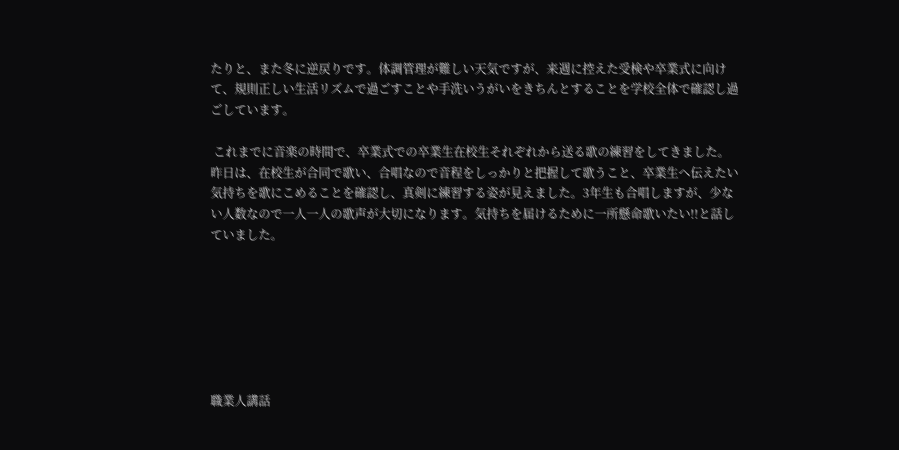たりと、また冬に逆戻りです。体調管理が難しい天気ですが、来週に控えた受検や卒業式に向けて、規則正しい生活リズムで過ごすことや手洗いうがいをきちんとすることを学校全体で確認し過ごしています。

 これまでに音楽の時間で、卒業式での卒業生在校生それぞれから送る歌の練習をしてきました。昨日は、在校生が合同で歌い、合唱なので音程をしっかりと把握して歌うこと、卒業生へ伝えたい気持ちを歌にこめることを確認し、真剣に練習する姿が見えました。3年生も合唱しますが、少ない人数なので一人一人の歌声が大切になります。気持ちを届けるために一所懸命歌いたい!!と話していました。







職業人講話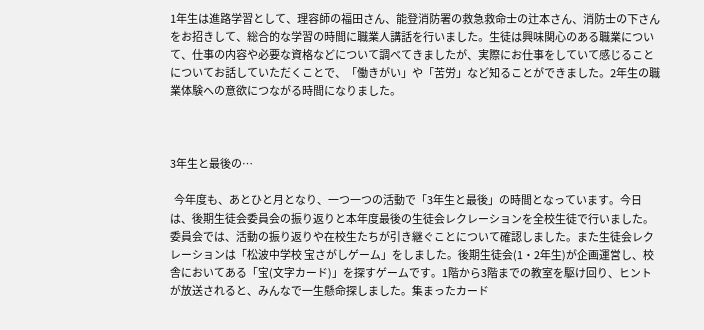1年生は進路学習として、理容師の福田さん、能登消防署の救急救命士の辻本さん、消防士の下さんをお招きして、総合的な学習の時間に職業人講話を行いました。生徒は興味関心のある職業について、仕事の内容や必要な資格などについて調べてきましたが、実際にお仕事をしていて感じることについてお話していただくことで、「働きがい」や「苦労」など知ることができました。2年生の職業体験への意欲につながる時間になりました。



3年生と最後の…

  今年度も、あとひと月となり、一つ一つの活動で「3年生と最後」の時間となっています。今日は、後期生徒会委員会の振り返りと本年度最後の生徒会レクレーションを全校生徒で行いました。委員会では、活動の振り返りや在校生たちが引き継ぐことについて確認しました。また生徒会レクレーションは「松波中学校 宝さがしゲーム」をしました。後期生徒会(1・2年生)が企画運営し、校舎においてある「宝(文字カード)」を探すゲームです。1階から3階までの教室を駆け回り、ヒントが放送されると、みんなで一生懸命探しました。集まったカード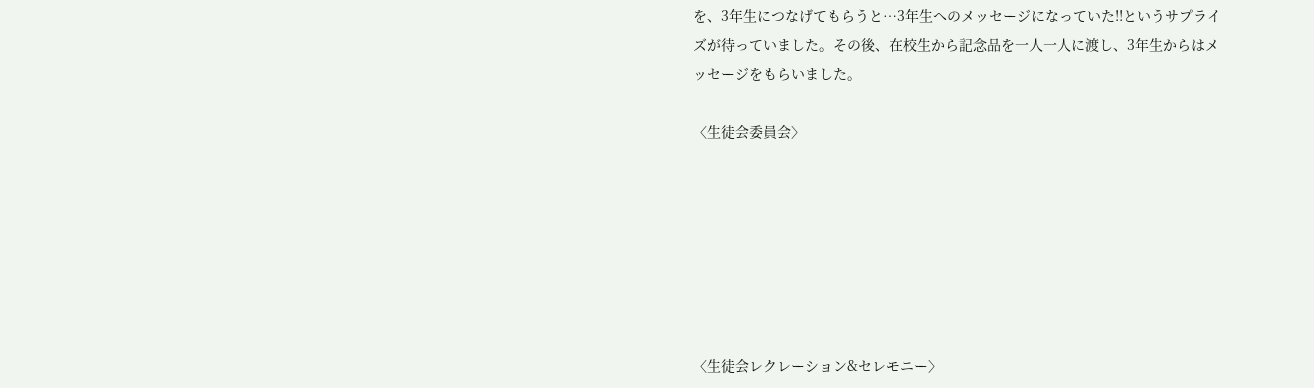を、3年生につなげてもらうと…3年生へのメッセージになっていた!!というサプライズが待っていました。その後、在校生から記念品を一人一人に渡し、3年生からはメッセージをもらいました。

〈生徒会委員会〉







〈生徒会レクレーション&セレモニー〉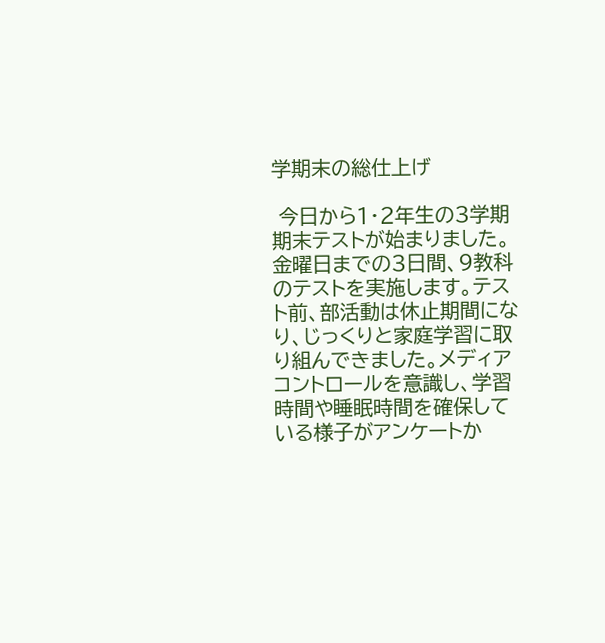学期末の総仕上げ

 今日から1・2年生の3学期期末テストが始まりました。金曜日までの3日間、9教科のテストを実施します。テスト前、部活動は休止期間になり、じっくりと家庭学習に取り組んできました。メディアコントロールを意識し、学習時間や睡眠時間を確保している様子がアンケートか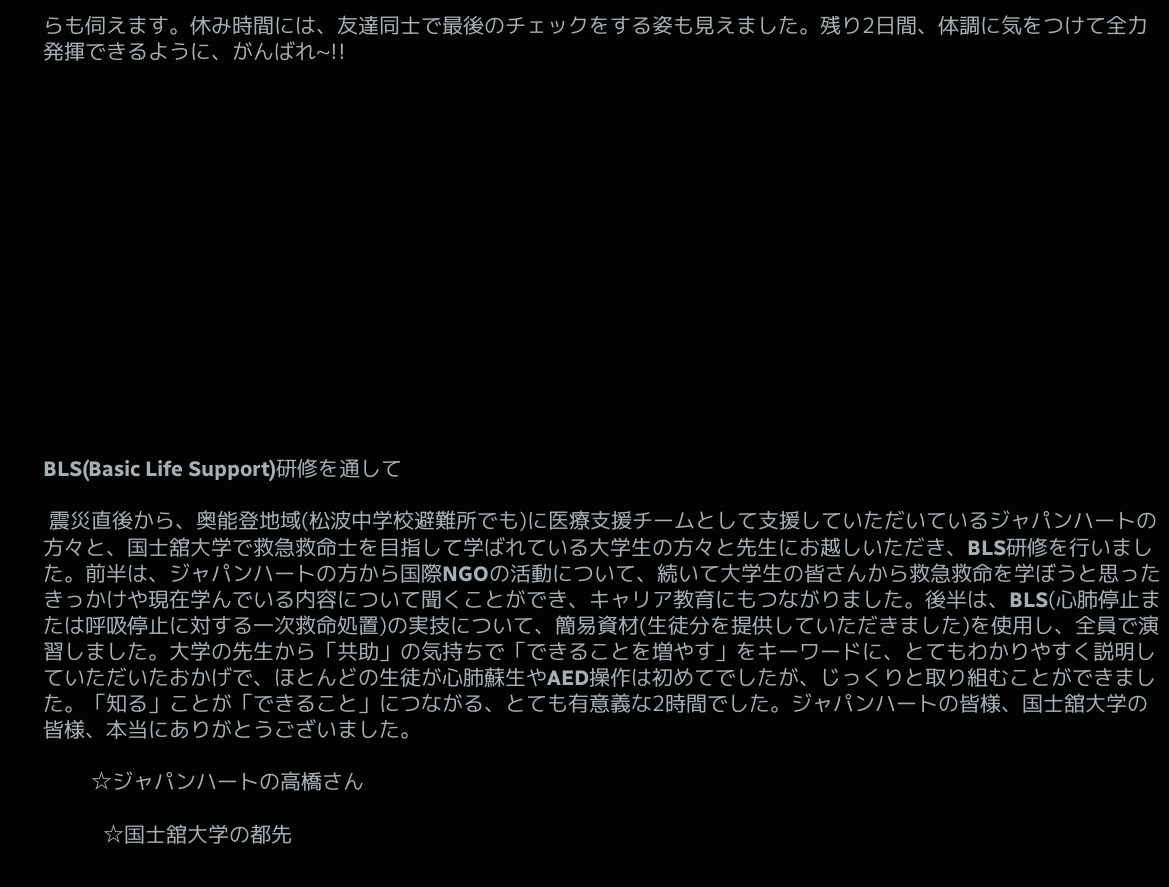らも伺えます。休み時間には、友達同士で最後のチェックをする姿も見えました。残り2日間、体調に気をつけて全力発揮できるように、がんばれ~!!















BLS(Basic Life Support)研修を通して

 震災直後から、奥能登地域(松波中学校避難所でも)に医療支援チームとして支援していただいているジャパンハートの方々と、国士舘大学で救急救命士を目指して学ばれている大学生の方々と先生にお越しいただき、BLS研修を行いました。前半は、ジャパンハートの方から国際NGOの活動について、続いて大学生の皆さんから救急救命を学ぼうと思ったきっかけや現在学んでいる内容について聞くことができ、キャリア教育にもつながりました。後半は、BLS(心肺停止または呼吸停止に対する一次救命処置)の実技について、簡易資材(生徒分を提供していただきました)を使用し、全員で演習しました。大学の先生から「共助」の気持ちで「できることを増やす」をキーワードに、とてもわかりやすく説明していただいたおかげで、ほとんどの生徒が心肺蘇生やAED操作は初めてでしたが、じっくりと取り組むことができました。「知る」ことが「できること」につながる、とても有意義な2時間でした。ジャパンハートの皆様、国士舘大学の皆様、本当にありがとうございました。

        ☆ジャパンハートの高橋さん

          ☆国士舘大学の都先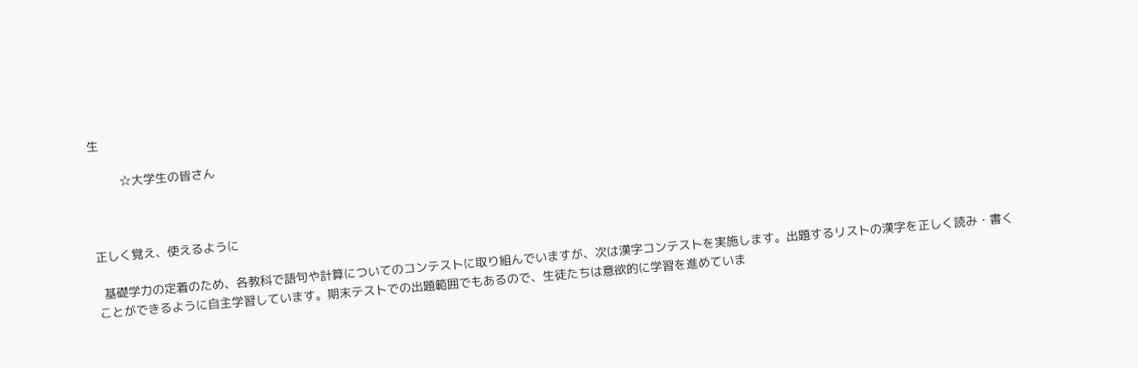生

          ☆大学生の皆さん



正しく覚え、使えるように

  基礎学力の定着のため、各教科で語句や計算についてのコンテストに取り組んでいますが、次は漢字コンテストを実施します。出題するリストの漢字を正しく読み・書くことができるように自主学習しています。期末テストでの出題範囲でもあるので、生徒たちは意欲的に学習を進めていま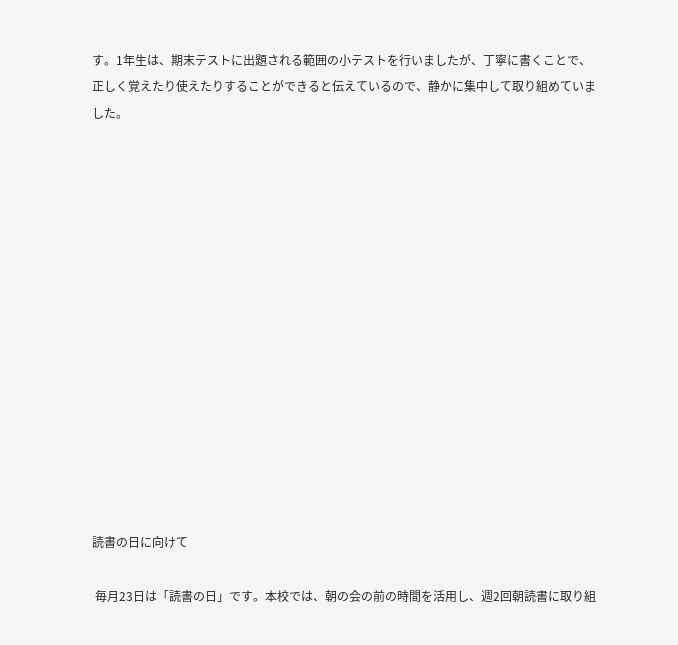す。1年生は、期末テストに出題される範囲の小テストを行いましたが、丁寧に書くことで、正しく覚えたり使えたりすることができると伝えているので、静かに集中して取り組めていました。















読書の日に向けて

 毎月23日は「読書の日」です。本校では、朝の会の前の時間を活用し、週2回朝読書に取り組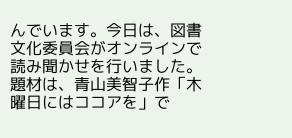んでいます。今日は、図書文化委員会がオンラインで読み聞かせを行いました。題材は、青山美智子作「木曜日にはココアを」で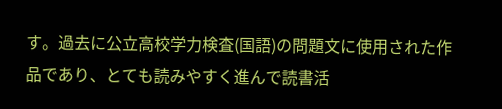す。過去に公立高校学力検査(国語)の問題文に使用された作品であり、とても読みやすく進んで読書活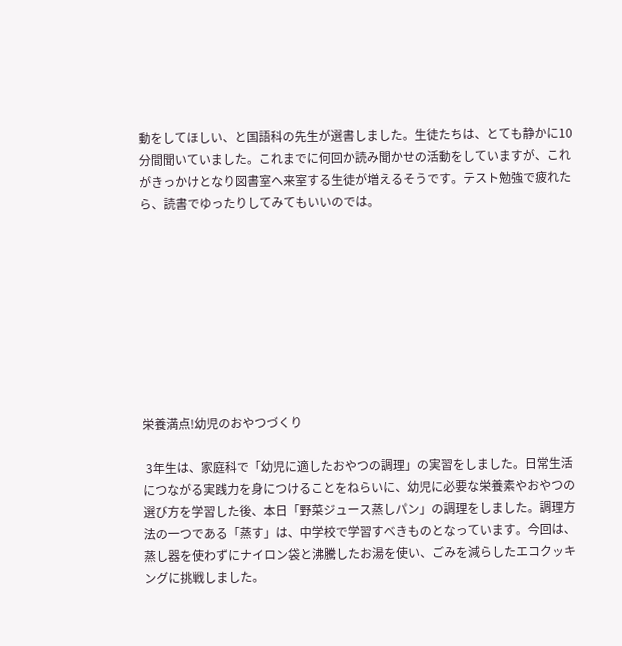動をしてほしい、と国語科の先生が選書しました。生徒たちは、とても静かに10分間聞いていました。これまでに何回か読み聞かせの活動をしていますが、これがきっかけとなり図書室へ来室する生徒が増えるそうです。テスト勉強で疲れたら、読書でゆったりしてみてもいいのでは。









栄養満点!幼児のおやつづくり

 3年生は、家庭科で「幼児に適したおやつの調理」の実習をしました。日常生活につながる実践力を身につけることをねらいに、幼児に必要な栄養素やおやつの選び方を学習した後、本日「野菜ジュース蒸しパン」の調理をしました。調理方法の一つである「蒸す」は、中学校で学習すべきものとなっています。今回は、蒸し器を使わずにナイロン袋と沸騰したお湯を使い、ごみを減らしたエコクッキングに挑戦しました。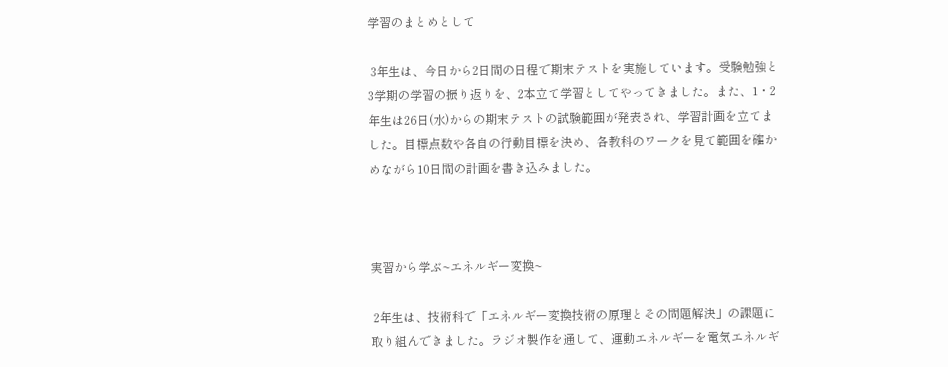学習のまとめとして

 3年生は、今日から2日間の日程で期末テストを実施しています。受験勉強と3学期の学習の振り返りを、2本立て学習としてやってきました。また、1・2年生は26日(水)からの期末テストの試験範囲が発表され、学習計画を立てました。目標点数や各自の行動目標を決め、各教科のワークを見て範囲を確かめながら10日間の計画を書き込みました。



実習から学ぶ~エネルギー変換~

 2年生は、技術科で「エネルギー変換技術の原理とその問題解決」の課題に取り組んできました。ラジオ製作を通して、運動エネルギーを電気エネルギ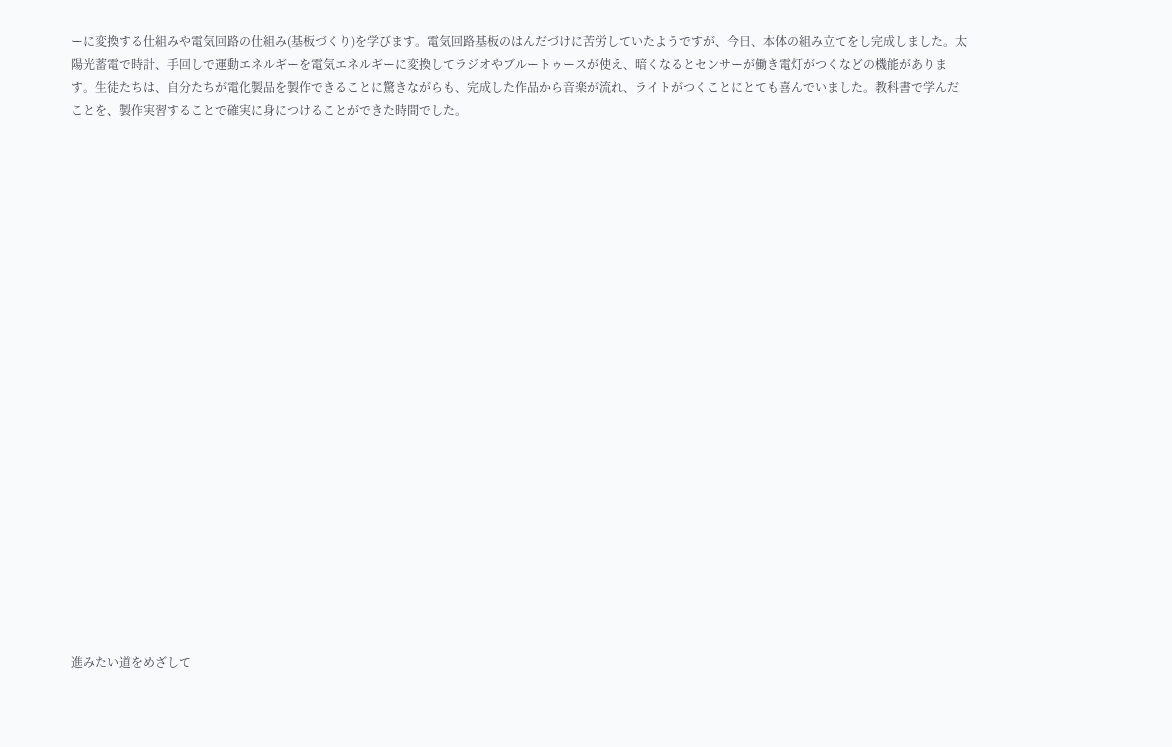ーに変換する仕組みや電気回路の仕組み(基板づくり)を学びます。電気回路基板のはんだづけに苦労していたようですが、今日、本体の組み立てをし完成しました。太陽光蓄電で時計、手回しで運動エネルギーを電気エネルギーに変換してラジオやブルートゥースが使え、暗くなるとセンサーが働き電灯がつくなどの機能があります。生徒たちは、自分たちが電化製品を製作できることに驚きながらも、完成した作品から音楽が流れ、ライトがつくことにとても喜んでいました。教科書で学んだことを、製作実習することで確実に身につけることができた時間でした。























進みたい道をめざして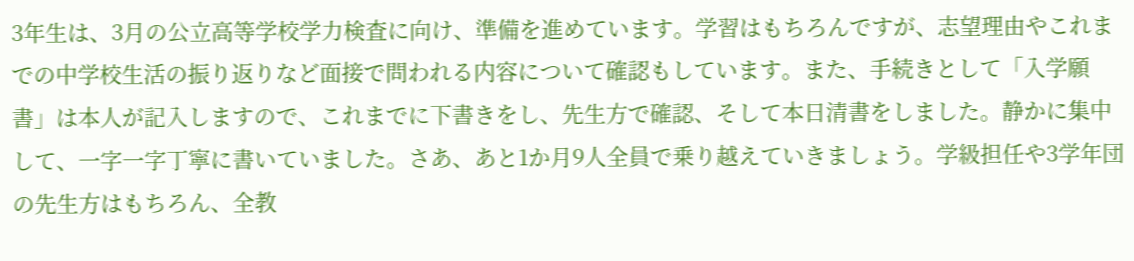3年生は、3月の公立高等学校学力検査に向け、準備を進めています。学習はもちろんですが、志望理由やこれまでの中学校生活の振り返りなど面接で問われる内容について確認もしています。また、手続きとして「入学願書」は本人が記入しますので、これまでに下書きをし、先生方で確認、そして本日清書をしました。静かに集中して、一字一字丁寧に書いていました。さあ、あと1か月9人全員で乗り越えていきましょう。学級担任や3学年団の先生方はもちろん、全教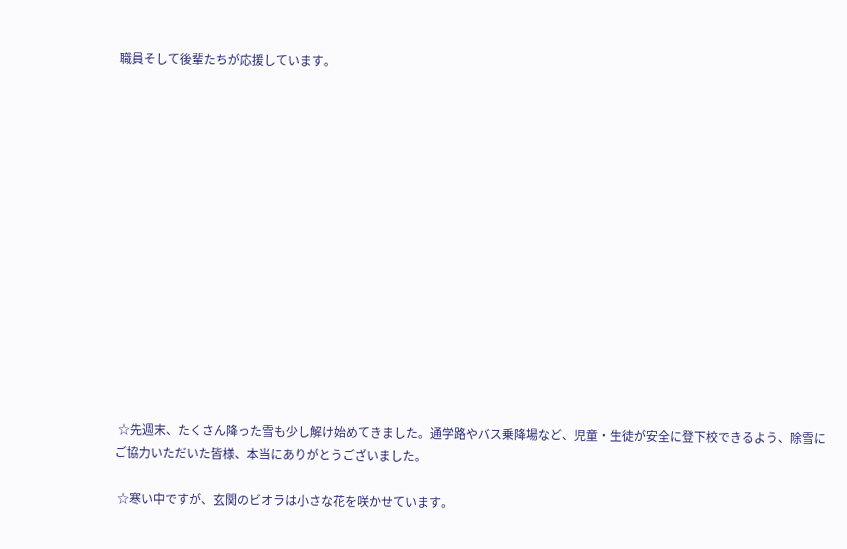職員そして後輩たちが応援しています。















 ☆先週末、たくさん降った雪も少し解け始めてきました。通学路やバス乗降場など、児童・生徒が安全に登下校できるよう、除雪にご協力いただいた皆様、本当にありがとうございました。

 ☆寒い中ですが、玄関のビオラは小さな花を咲かせています。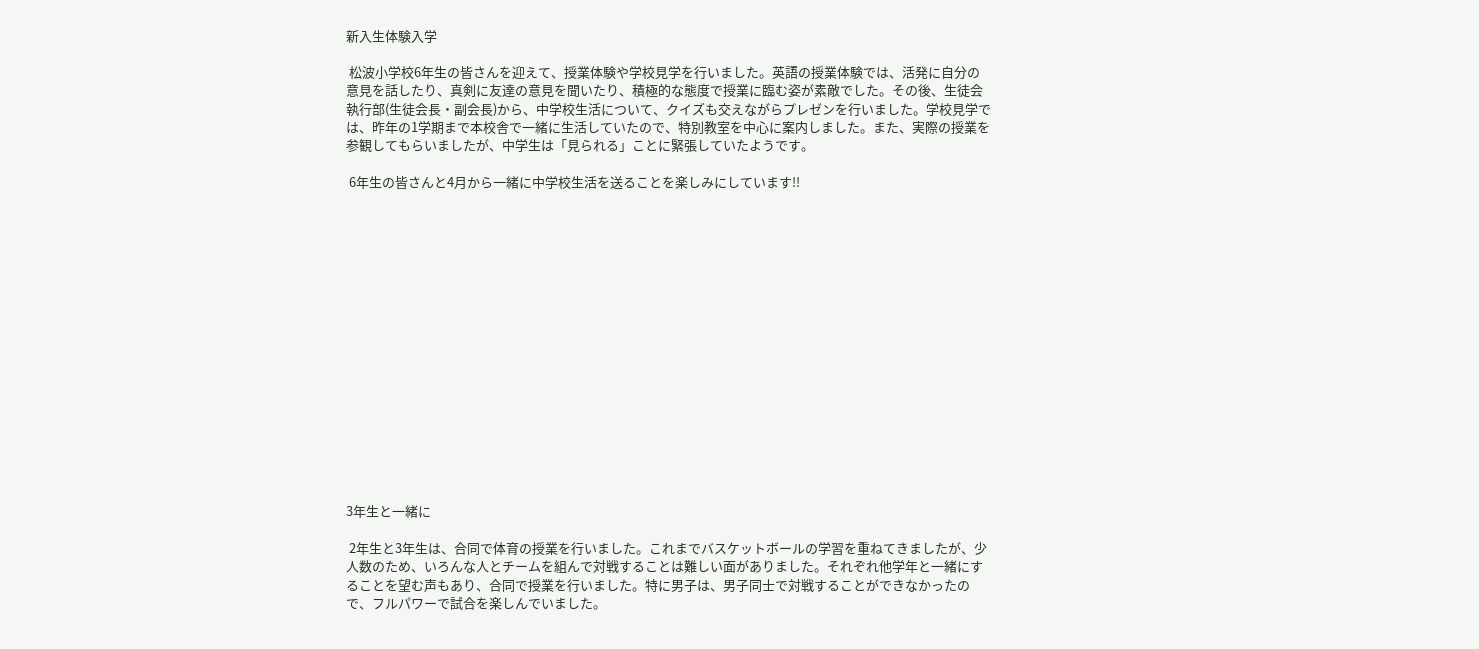新入生体験入学

 松波小学校6年生の皆さんを迎えて、授業体験や学校見学を行いました。英語の授業体験では、活発に自分の意見を話したり、真剣に友達の意見を聞いたり、積極的な態度で授業に臨む姿が素敵でした。その後、生徒会執行部(生徒会長・副会長)から、中学校生活について、クイズも交えながらプレゼンを行いました。学校見学では、昨年の1学期まで本校舎で一緒に生活していたので、特別教室を中心に案内しました。また、実際の授業を参観してもらいましたが、中学生は「見られる」ことに緊張していたようです。

 6年生の皆さんと4月から一緒に中学校生活を送ることを楽しみにしています!!

















3年生と一緒に

 2年生と3年生は、合同で体育の授業を行いました。これまでバスケットボールの学習を重ねてきましたが、少人数のため、いろんな人とチームを組んで対戦することは難しい面がありました。それぞれ他学年と一緒にすることを望む声もあり、合同で授業を行いました。特に男子は、男子同士で対戦することができなかったので、フルパワーで試合を楽しんでいました。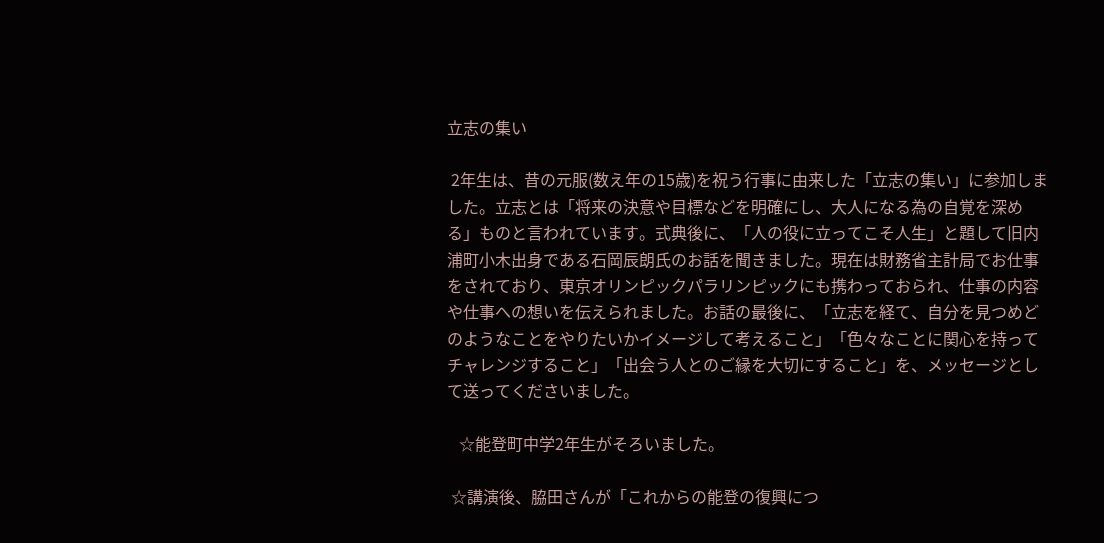立志の集い

 2年生は、昔の元服(数え年の15歳)を祝う行事に由来した「立志の集い」に参加しました。立志とは「将来の決意や目標などを明確にし、大人になる為の自覚を深める」ものと言われています。式典後に、「人の役に立ってこそ人生」と題して旧内浦町小木出身である石岡辰朗氏のお話を聞きました。現在は財務省主計局でお仕事をされており、東京オリンピックパラリンピックにも携わっておられ、仕事の内容や仕事への想いを伝えられました。お話の最後に、「立志を経て、自分を見つめどのようなことをやりたいかイメージして考えること」「色々なことに関心を持ってチャレンジすること」「出会う人とのご縁を大切にすること」を、メッセージとして送ってくださいました。

   ☆能登町中学2年生がそろいました。

 ☆講演後、脇田さんが「これからの能登の復興につ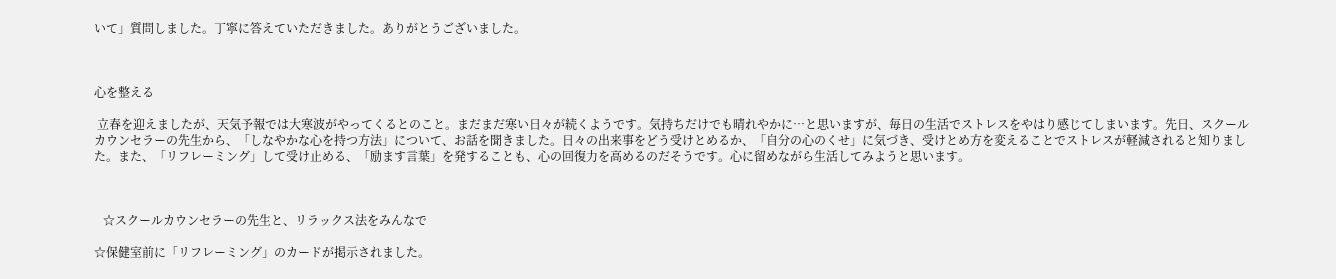いて」質問しました。丁寧に答えていただきました。ありがとうございました。



心を整える

 立春を迎えましたが、天気予報では大寒波がやってくるとのこと。まだまだ寒い日々が続くようです。気持ちだけでも晴れやかに…と思いますが、毎日の生活でストレスをやはり感じてしまいます。先日、スクールカウンセラーの先生から、「しなやかな心を持つ方法」について、お話を聞きました。日々の出来事をどう受けとめるか、「自分の心のくせ」に気づき、受けとめ方を変えることでストレスが軽減されると知りました。また、「リフレーミング」して受け止める、「励ます言葉」を発することも、心の回復力を高めるのだそうです。心に留めながら生活してみようと思います。



   ☆スクールカウンセラーの先生と、リラックス法をみんなで

☆保健室前に「リフレーミング」のカードが掲示されました。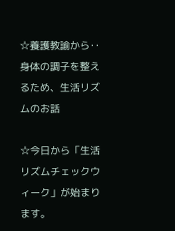☆養護教諭から‥身体の調子を整えるため、生活リズムのお話

☆今日から「生活リズムチェックウィーク」が始まります。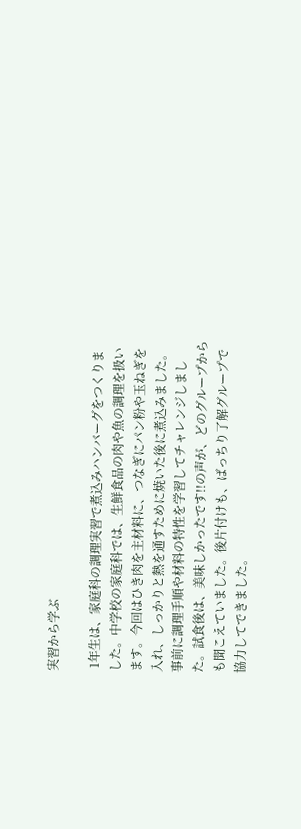実習から学ぶ

 1年生は、家庭科の調理実習で煮込みハンバーグをつくりました。中学校の家庭科では、生鮮食品の肉や魚の調理を扱います。今回はひき肉を主材料に、つなぎにパン粉や玉ねぎを入れ、しっかりと熱を通すために焼いた後に煮込みました。事前に調理手順や材料の特性を学習してチャレンジしました。試食後は、美味しかったです!!の声が、どのグループからも聞こえていました。後片付けも、ばっちり了解グループで協力してできました。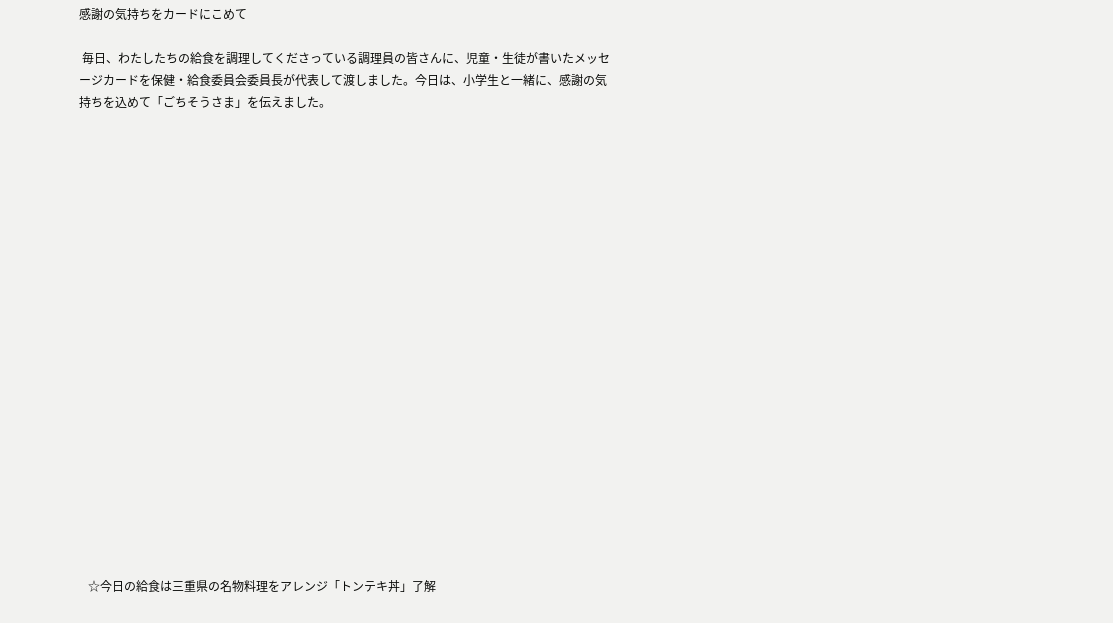感謝の気持ちをカードにこめて

 毎日、わたしたちの給食を調理してくださっている調理員の皆さんに、児童・生徒が書いたメッセージカードを保健・給食委員会委員長が代表して渡しました。今日は、小学生と一緒に、感謝の気持ちを込めて「ごちそうさま」を伝えました。





















   ☆今日の給食は三重県の名物料理をアレンジ「トンテキ丼」了解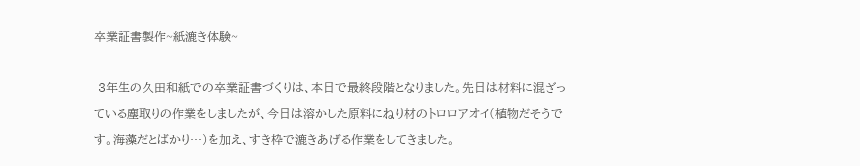卒業証書製作~紙漉き体験~

 3年生の久田和紙での卒業証書づくりは、本日で最終段階となりました。先日は材料に混ざっている塵取りの作業をしましたが、今日は溶かした原料にねり材のトロロアオイ(植物だそうです。海藻だとばかり…)を加え、すき枠で漉きあげる作業をしてきました。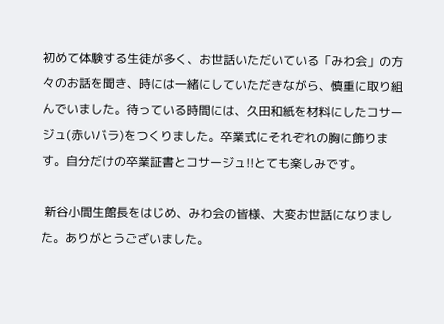初めて体験する生徒が多く、お世話いただいている「みわ会」の方々のお話を聞き、時には一緒にしていただきながら、慎重に取り組んでいました。待っている時間には、久田和紙を材料にしたコサージュ(赤いバラ)をつくりました。卒業式にそれぞれの胸に飾ります。自分だけの卒業証書とコサージュ!!とても楽しみです。

 新谷小間生館長をはじめ、みわ会の皆様、大変お世話になりました。ありがとうございました。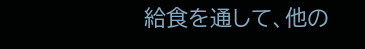給食を通して、他の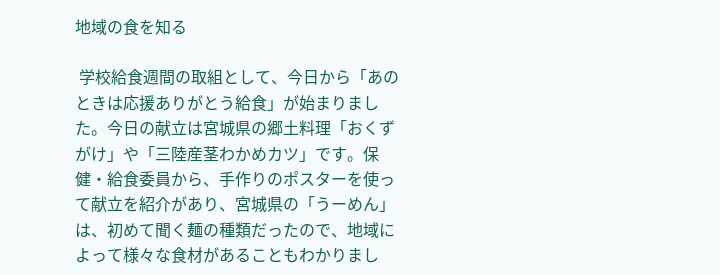地域の食を知る

 学校給食週間の取組として、今日から「あのときは応援ありがとう給食」が始まりました。今日の献立は宮城県の郷土料理「おくずがけ」や「三陸産茎わかめカツ」です。保健・給食委員から、手作りのポスターを使って献立を紹介があり、宮城県の「うーめん」は、初めて聞く麺の種類だったので、地域によって様々な食材があることもわかりまし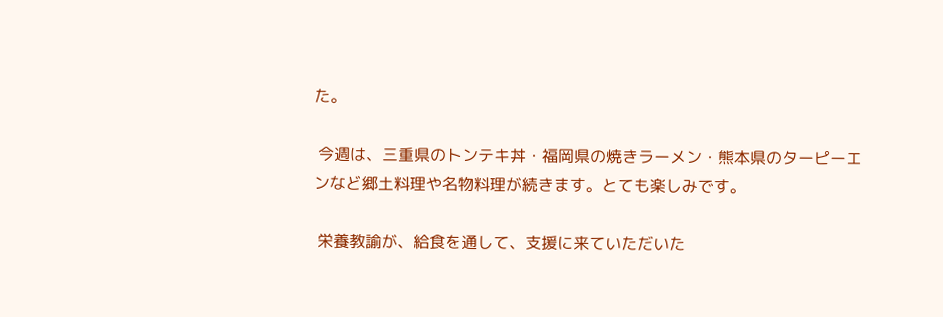た。

 今週は、三重県のトンテキ丼・福岡県の焼きラーメン・熊本県のターピーエンなど郷土料理や名物料理が続きます。とても楽しみです。

 栄養教諭が、給食を通して、支援に来ていただいた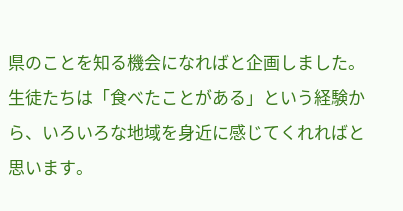県のことを知る機会になればと企画しました。生徒たちは「食べたことがある」という経験から、いろいろな地域を身近に感じてくれればと思います。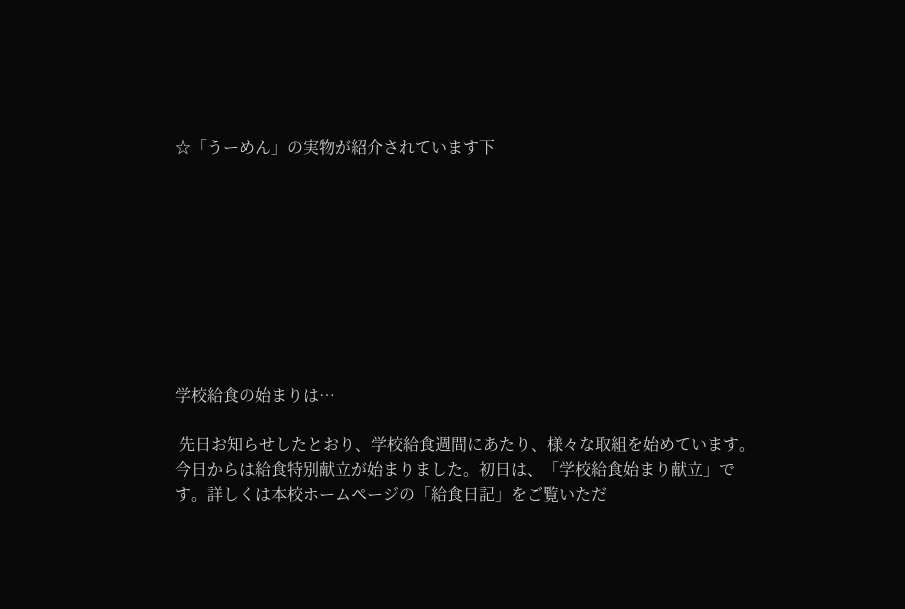☆「うーめん」の実物が紹介されています下









学校給食の始まりは…

 先日お知らせしたとおり、学校給食週間にあたり、様々な取組を始めています。今日からは給食特別献立が始まりました。初日は、「学校給食始まり献立」です。詳しくは本校ホームページの「給食日記」をご覧いただ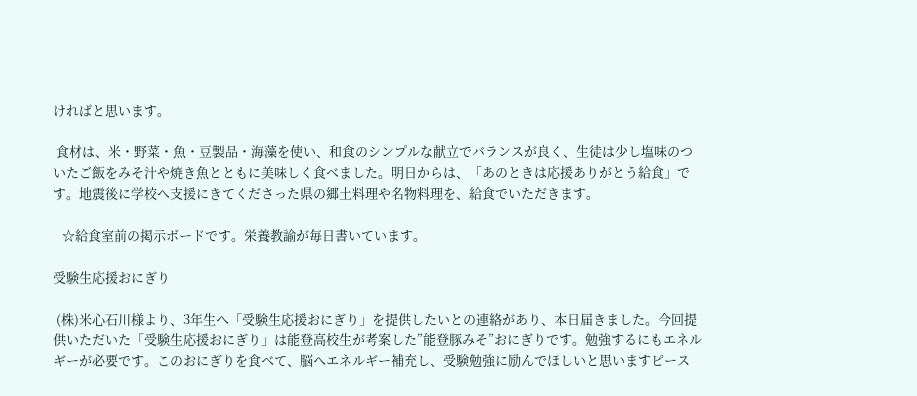ければと思います。

 食材は、米・野菜・魚・豆製品・海藻を使い、和食のシンプルな献立でバランスが良く、生徒は少し塩味のついたご飯をみそ汁や焼き魚とともに美味しく食べました。明日からは、「あのときは応援ありがとう給食」です。地震後に学校へ支援にきてくださった県の郷土料理や名物料理を、給食でいただきます。

   ☆給食室前の掲示ボードです。栄養教諭が毎日書いています。

受験生応援おにぎり

 (株)米心石川様より、3年生へ「受験生応援おにぎり」を提供したいとの連絡があり、本日届きました。今回提供いただいた「受験生応援おにぎり」は能登高校生が考案した”能登豚みそ”おにぎりです。勉強するにもエネルギーが必要です。このおにぎりを食べて、脳へエネルギー補充し、受験勉強に励んでほしいと思いますピース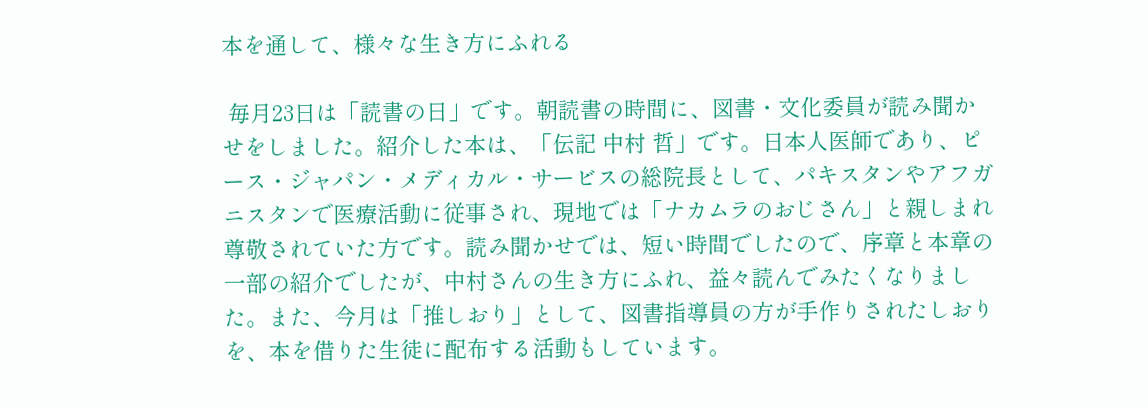本を通して、様々な生き方にふれる

 毎月23日は「読書の日」です。朝読書の時間に、図書・文化委員が読み聞かせをしました。紹介した本は、「伝記 中村 哲」です。日本人医師であり、ピース・ジャパン・メディカル・サービスの総院長として、パキスタンやアフガニスタンで医療活動に従事され、現地では「ナカムラのおじさん」と親しまれ尊敬されていた方です。読み聞かせでは、短い時間でしたので、序章と本章の一部の紹介でしたが、中村さんの生き方にふれ、益々読んでみたくなりました。また、今月は「推しおり」として、図書指導員の方が手作りされたしおりを、本を借りた生徒に配布する活動もしています。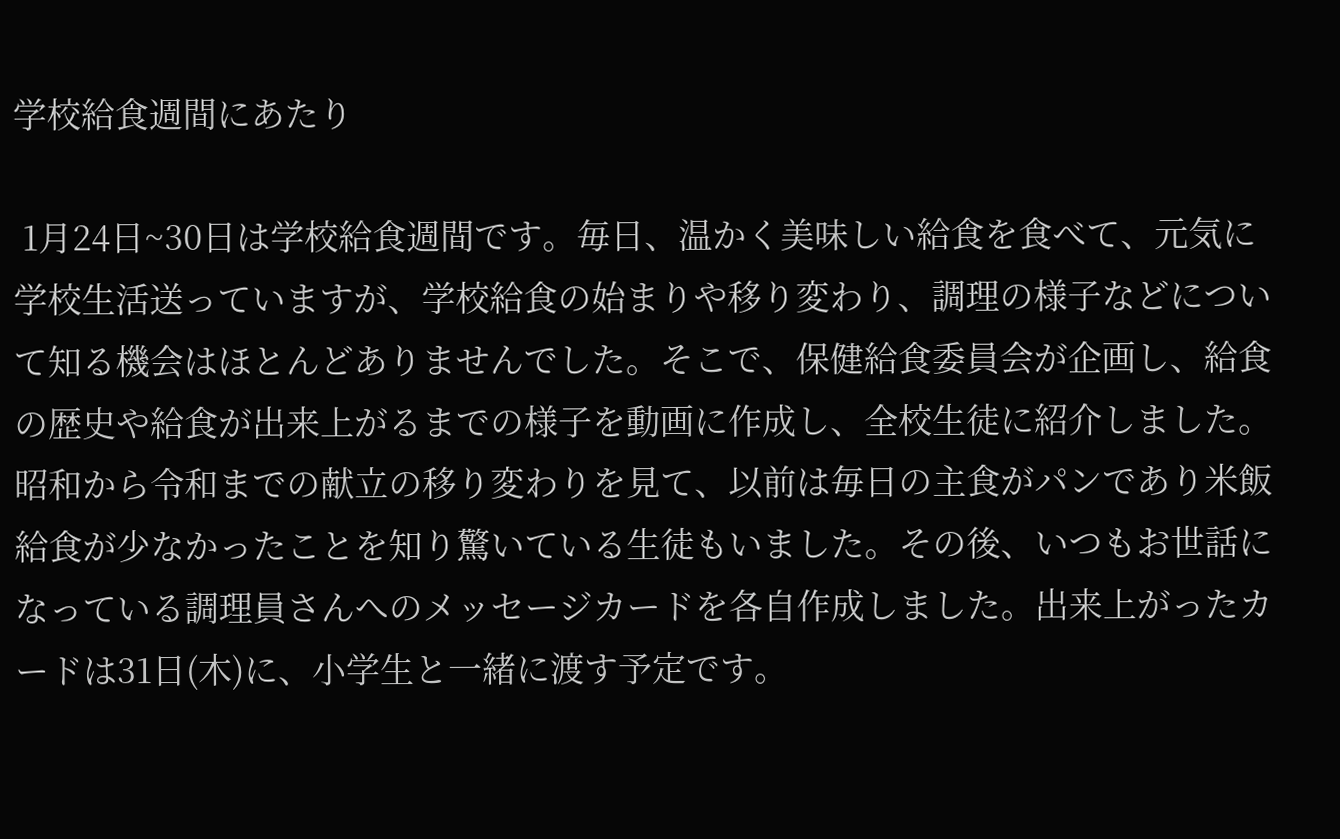学校給食週間にあたり

 1月24日~30日は学校給食週間です。毎日、温かく美味しい給食を食べて、元気に学校生活送っていますが、学校給食の始まりや移り変わり、調理の様子などについて知る機会はほとんどありませんでした。そこで、保健給食委員会が企画し、給食の歴史や給食が出来上がるまでの様子を動画に作成し、全校生徒に紹介しました。昭和から令和までの献立の移り変わりを見て、以前は毎日の主食がパンであり米飯給食が少なかったことを知り驚いている生徒もいました。その後、いつもお世話になっている調理員さんへのメッセージカードを各自作成しました。出来上がったカードは31日(木)に、小学生と一緒に渡す予定です。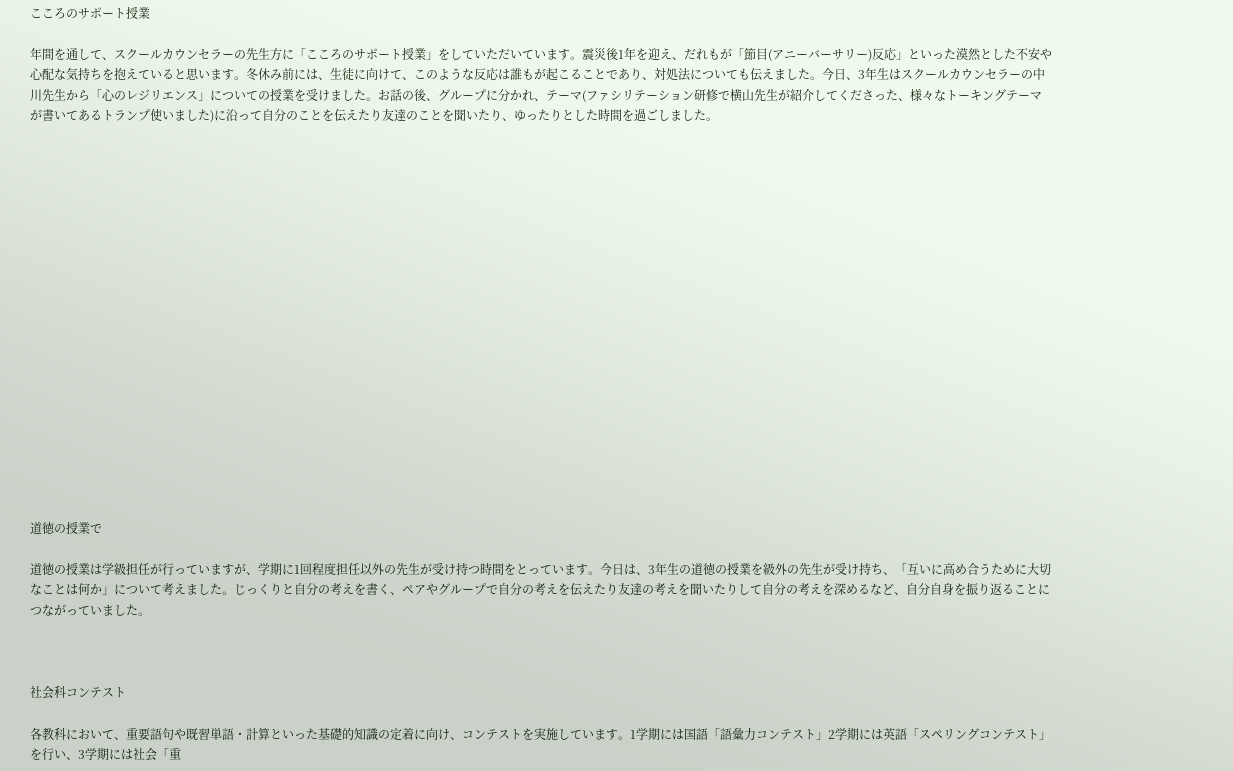こころのサポート授業

年間を通して、スクールカウンセラーの先生方に「こころのサポート授業」をしていただいています。震災後1年を迎え、だれもが「節目(アニーバーサリー)反応」といった漠然とした不安や心配な気持ちを抱えていると思います。冬休み前には、生徒に向けて、このような反応は誰もが起こることであり、対処法についても伝えました。今日、3年生はスクールカウンセラーの中川先生から「心のレジリエンス」についての授業を受けました。お話の後、グループに分かれ、テーマ(ファシリテーション研修で横山先生が紹介してくださった、様々なトーキングテーマが書いてあるトランプ使いました)に沿って自分のことを伝えたり友達のことを聞いたり、ゆったりとした時間を過ごしました。



















道徳の授業で

道徳の授業は学級担任が行っていますが、学期に1回程度担任以外の先生が受け持つ時間をとっています。今日は、3年生の道徳の授業を級外の先生が受け持ち、「互いに高め合うために大切なことは何か」について考えました。じっくりと自分の考えを書く、ペアやグループで自分の考えを伝えたり友達の考えを聞いたりして自分の考えを深めるなど、自分自身を振り返ることにつながっていました。



社会科コンテスト

各教科において、重要語句や既習単語・計算といった基礎的知識の定着に向け、コンテストを実施しています。1学期には国語「語彙力コンテスト」2学期には英語「スペリングコンテスト」を行い、3学期には社会「重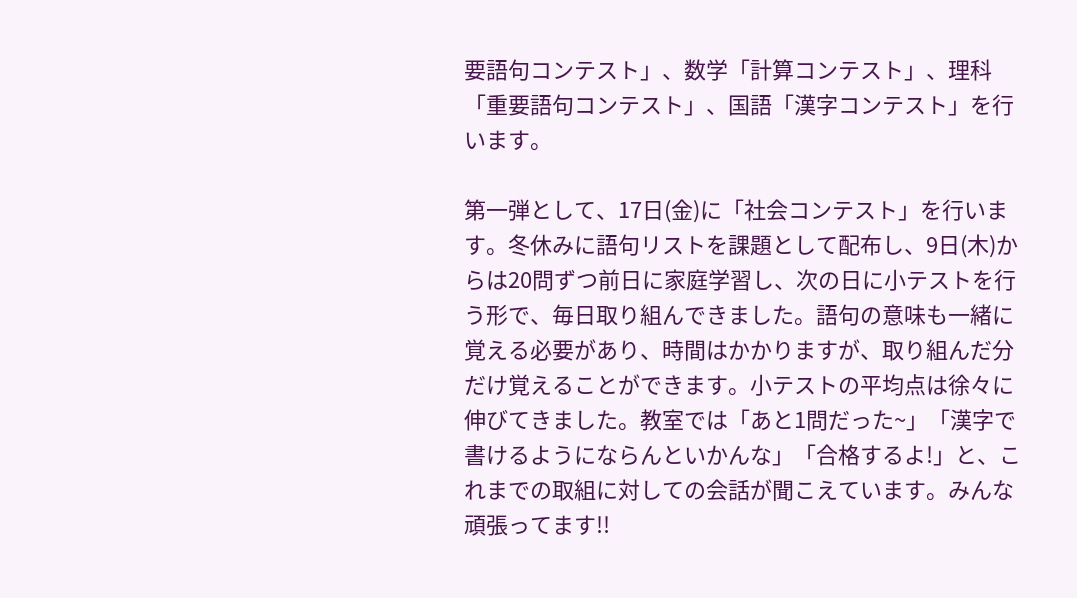要語句コンテスト」、数学「計算コンテスト」、理科「重要語句コンテスト」、国語「漢字コンテスト」を行います。

第一弾として、17日(金)に「社会コンテスト」を行います。冬休みに語句リストを課題として配布し、9日(木)からは20問ずつ前日に家庭学習し、次の日に小テストを行う形で、毎日取り組んできました。語句の意味も一緒に覚える必要があり、時間はかかりますが、取り組んだ分だけ覚えることができます。小テストの平均点は徐々に伸びてきました。教室では「あと1問だった~」「漢字で書けるようにならんといかんな」「合格するよ!」と、これまでの取組に対しての会話が聞こえています。みんな頑張ってます!!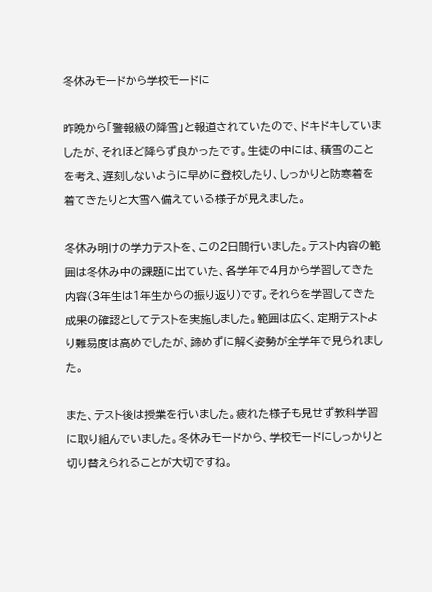冬休みモードから学校モードに

昨晩から「警報級の降雪」と報道されていたので、ドキドキしていましたが、それほど降らず良かったです。生徒の中には、積雪のことを考え、遅刻しないように早めに登校したり、しっかりと防寒着を着てきたりと大雪へ備えている様子が見えました。

冬休み明けの学力テストを、この2日間行いました。テスト内容の範囲は冬休み中の課題に出ていた、各学年で4月から学習してきた内容(3年生は1年生からの振り返り)です。それらを学習してきた成果の確認としてテストを実施しました。範囲は広く、定期テストより難易度は高めでしたが、諦めずに解く姿勢が全学年で見られました。

また、テスト後は授業を行いました。疲れた様子も見せず教科学習に取り組んでいました。冬休みモードから、学校モードにしっかりと切り替えられることが大切ですね。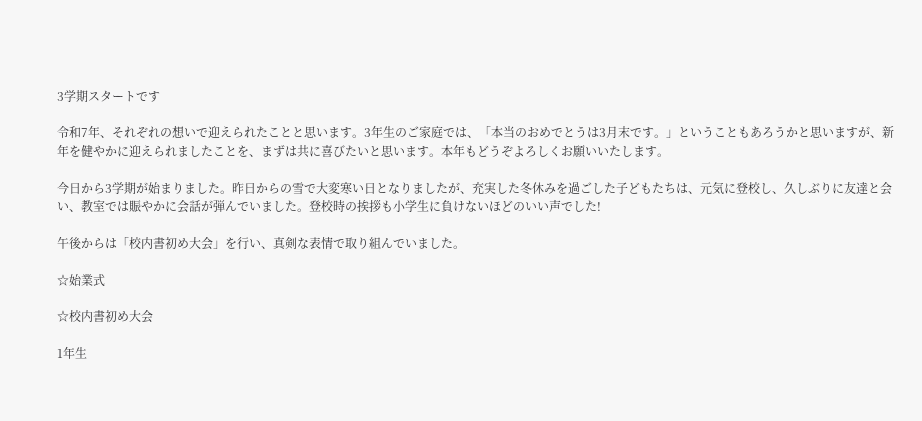3学期スタートです

令和7年、それぞれの想いで迎えられたことと思います。3年生のご家庭では、「本当のおめでとうは3月末です。」ということもあろうかと思いますが、新年を健やかに迎えられましたことを、まずは共に喜びたいと思います。本年もどうぞよろしくお願いいたします。

今日から3学期が始まりました。昨日からの雪で大変寒い日となりましたが、充実した冬休みを過ごした子どもたちは、元気に登校し、久しぶりに友達と会い、教室では賑やかに会話が弾んでいました。登校時の挨拶も小学生に負けないほどのいい声でした!

午後からは「校内書初め大会」を行い、真剣な表情で取り組んでいました。

☆始業式

☆校内書初め大会

1年生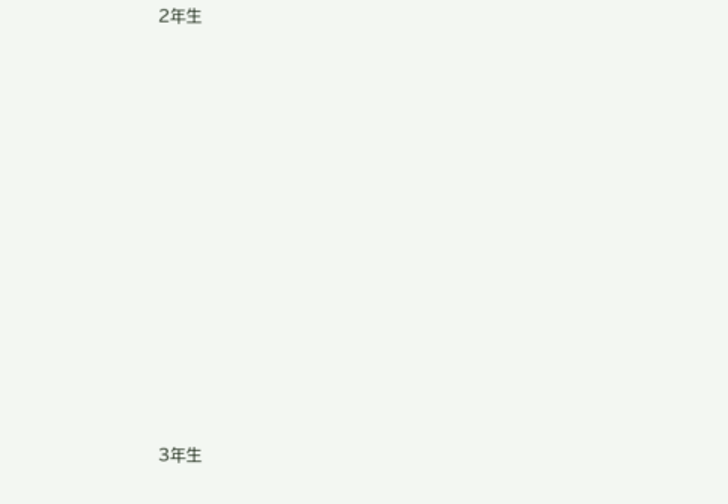2年生

















3年生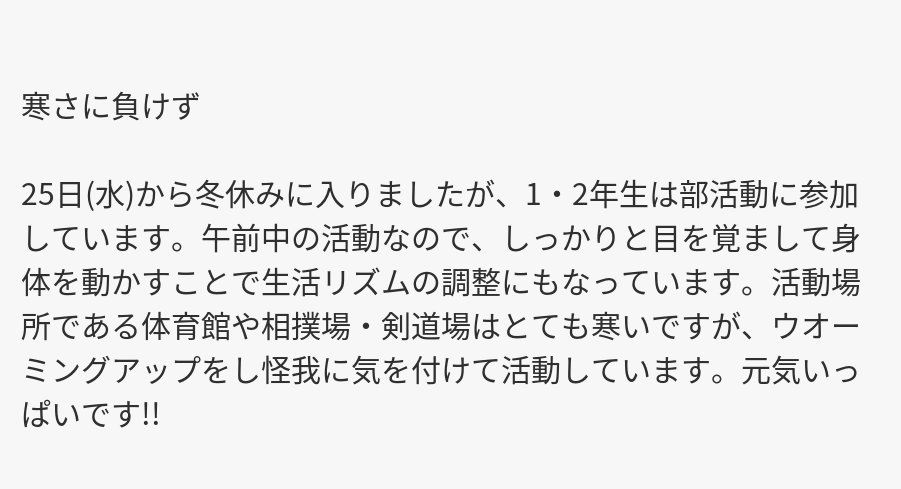寒さに負けず

25日(水)から冬休みに入りましたが、1・2年生は部活動に参加しています。午前中の活動なので、しっかりと目を覚まして身体を動かすことで生活リズムの調整にもなっています。活動場所である体育館や相撲場・剣道場はとても寒いですが、ウオーミングアップをし怪我に気を付けて活動しています。元気いっぱいです!!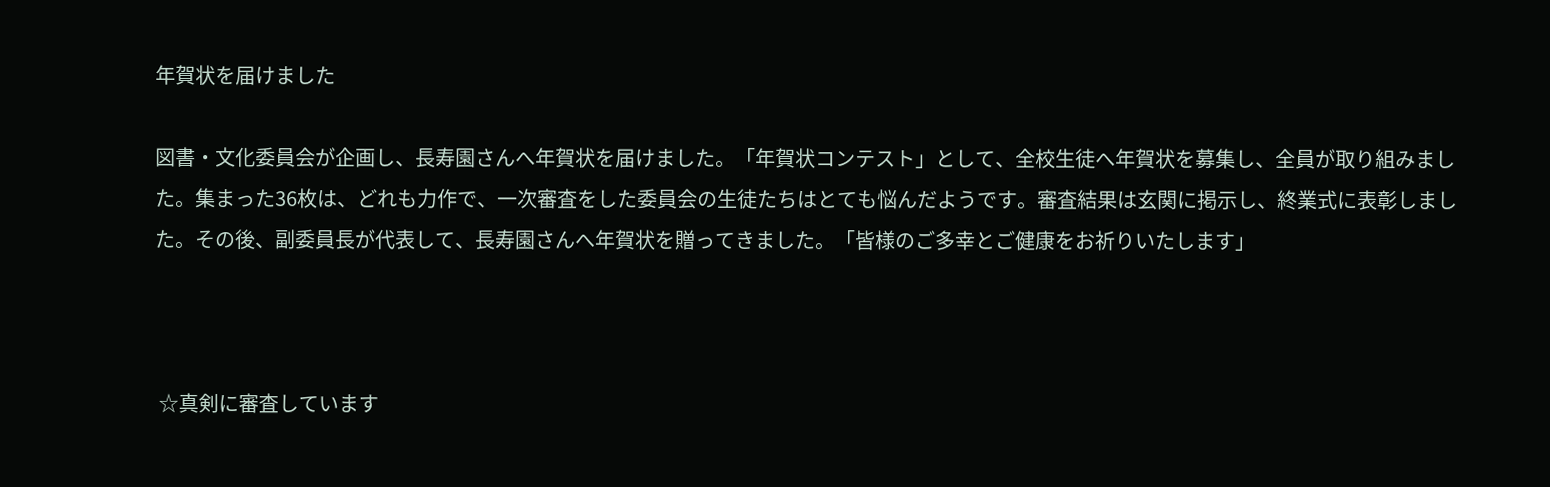年賀状を届けました

図書・文化委員会が企画し、長寿園さんへ年賀状を届けました。「年賀状コンテスト」として、全校生徒へ年賀状を募集し、全員が取り組みました。集まった36枚は、どれも力作で、一次審査をした委員会の生徒たちはとても悩んだようです。審査結果は玄関に掲示し、終業式に表彰しました。その後、副委員長が代表して、長寿園さんへ年賀状を贈ってきました。「皆様のご多幸とご健康をお祈りいたします」



 ☆真剣に審査しています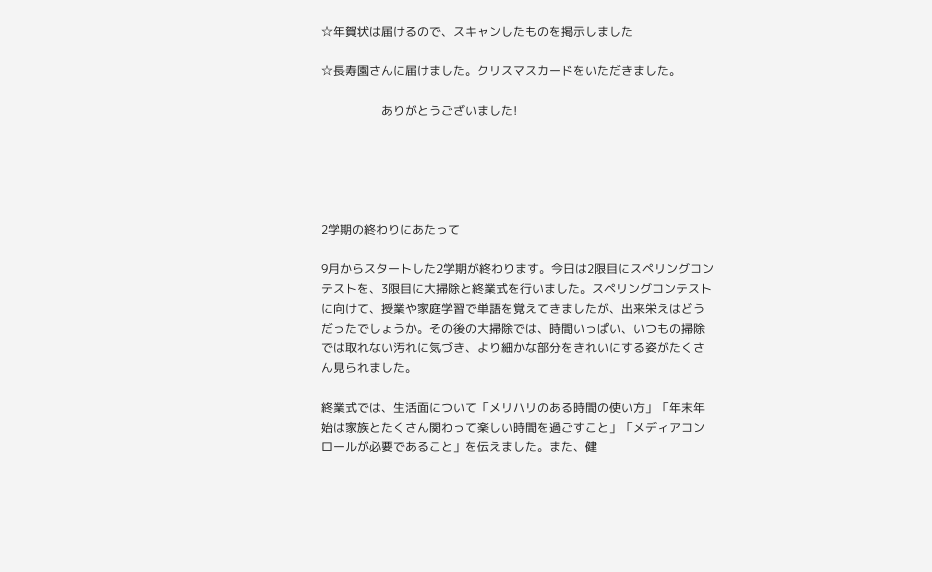☆年賀状は届けるので、スキャンしたものを掲示しました

☆長寿園さんに届けました。クリスマスカードをいただきました。

                    ありがとうございました!





2学期の終わりにあたって

9月からスタートした2学期が終わります。今日は2限目にスペリングコンテストを、3限目に大掃除と終業式を行いました。スペリングコンテストに向けて、授業や家庭学習で単語を覚えてきましたが、出来栄えはどうだったでしょうか。その後の大掃除では、時間いっぱい、いつもの掃除では取れない汚れに気づき、より細かな部分をきれいにする姿がたくさん見られました。

終業式では、生活面について「メリハリのある時間の使い方」「年末年始は家族とたくさん関わって楽しい時間を過ごすこと」「メディアコンロールが必要であること」を伝えました。また、健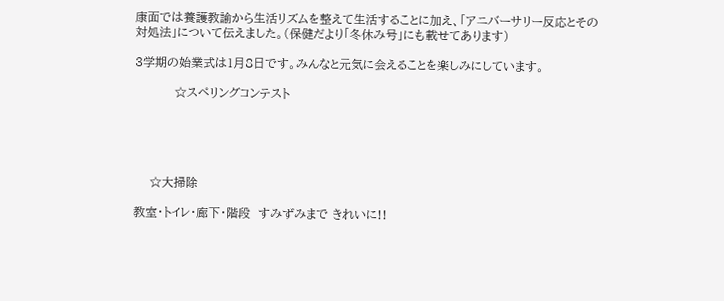康面では養護教諭から生活リズムを整えて生活することに加え、「アニバーサリー反応とその対処法」について伝えました。(保健だより「冬休み号」にも載せてあります)

3学期の始業式は1月8日です。みんなと元気に会えることを楽しみにしています。

          ☆スペリングコンテスト





    ☆大掃除

教室・トイレ・廊下・階段  すみずみまで きれいに!!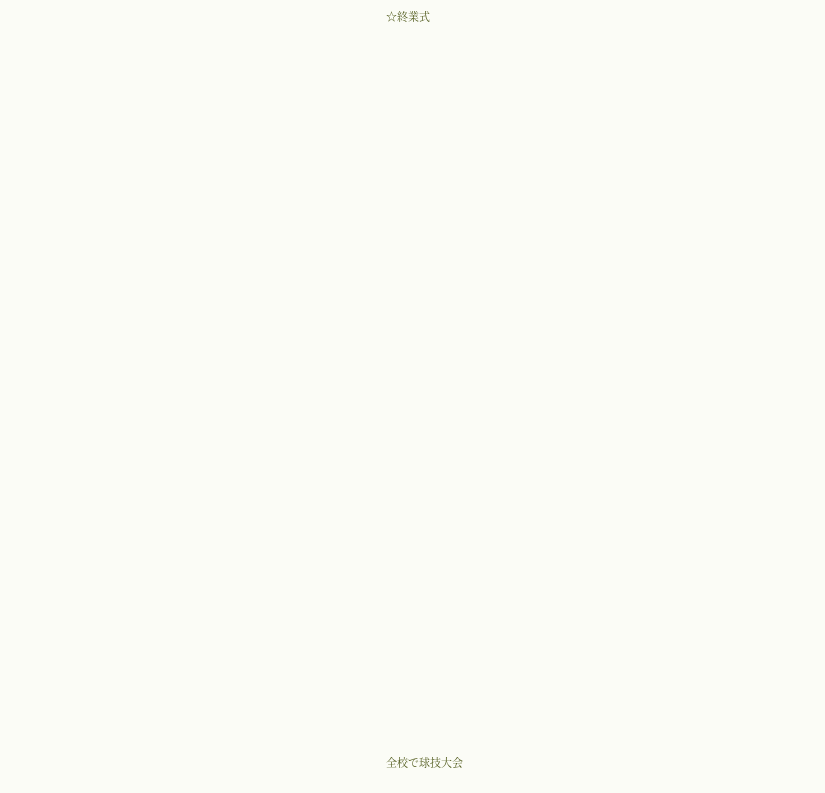☆終業式





























全校で球技大会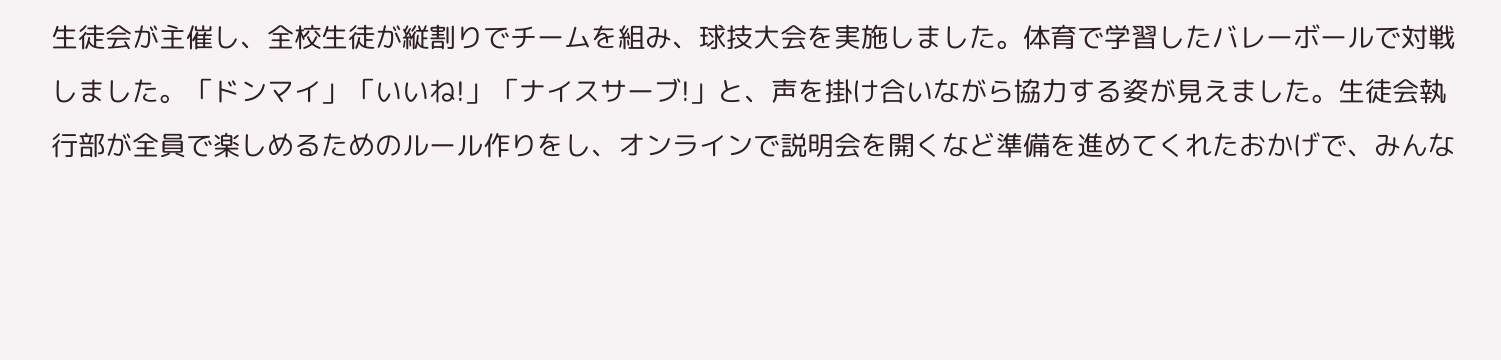生徒会が主催し、全校生徒が縦割りでチームを組み、球技大会を実施しました。体育で学習したバレーボールで対戦しました。「ドンマイ」「いいね!」「ナイスサーブ!」と、声を掛け合いながら協力する姿が見えました。生徒会執行部が全員で楽しめるためのルール作りをし、オンラインで説明会を開くなど準備を進めてくれたおかげで、みんな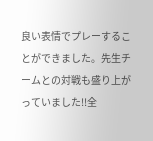良い表情でプレーすることができました。先生チームとの対戦も盛り上がっていました!!全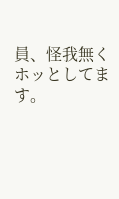員、怪我無くホッとしてます。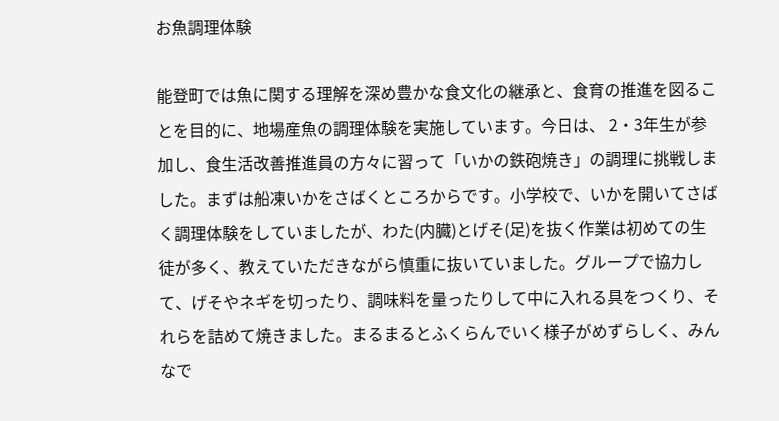お魚調理体験

能登町では魚に関する理解を深め豊かな食文化の継承と、食育の推進を図ることを目的に、地場産魚の調理体験を実施しています。今日は、 2・3年生が参加し、食生活改善推進員の方々に習って「いかの鉄砲焼き」の調理に挑戦しました。まずは船凍いかをさばくところからです。小学校で、いかを開いてさばく調理体験をしていましたが、わた(内臓)とげそ(足)を抜く作業は初めての生徒が多く、教えていただきながら慎重に抜いていました。グループで協力して、げそやネギを切ったり、調味料を量ったりして中に入れる具をつくり、それらを詰めて焼きました。まるまるとふくらんでいく様子がめずらしく、みんなで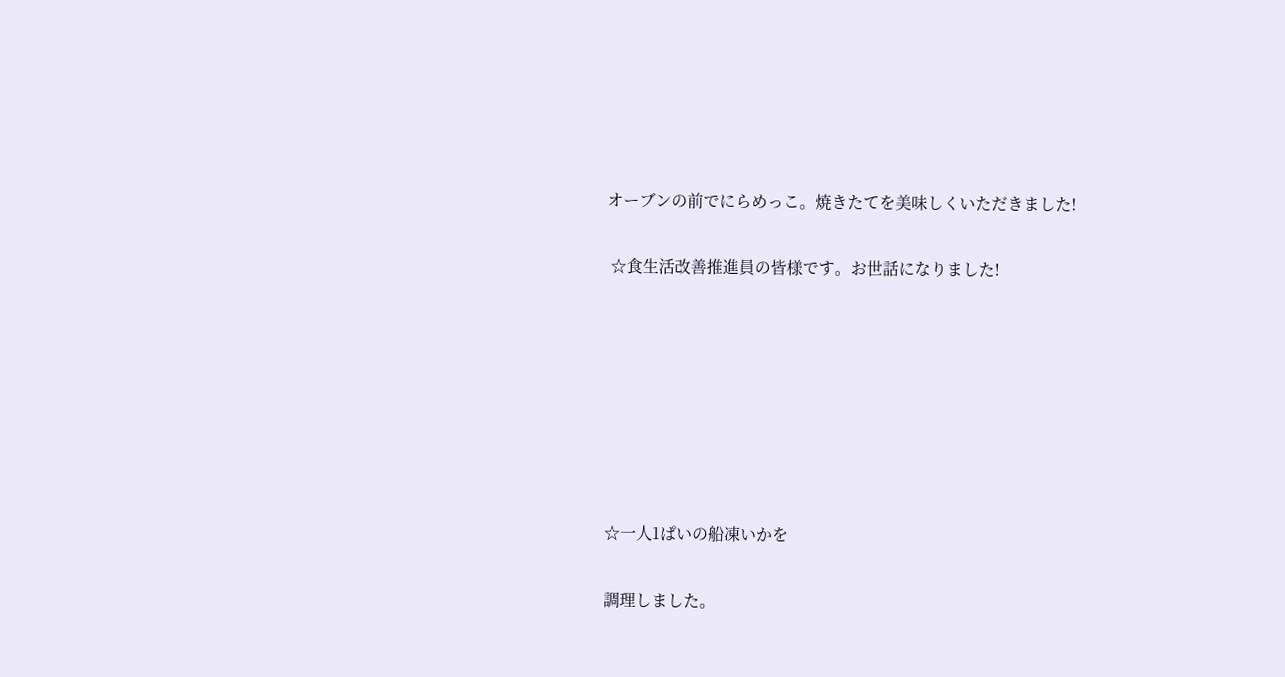オーブンの前でにらめっこ。焼きたてを美味しくいただきました!

 ☆食生活改善推進員の皆様です。お世話になりました!







☆一人1ぱいの船凍いかを

調理しました。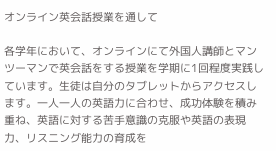オンライン英会話授業を通して

各学年において、オンラインにて外国人講師とマンツーマンで英会話をする授業を学期に1回程度実践しています。生徒は自分のタブレットからアクセスします。一人一人の英語力に合わせ、成功体験を積み重ね、英語に対する苦手意識の克服や英語の表現力、リスニング能力の育成を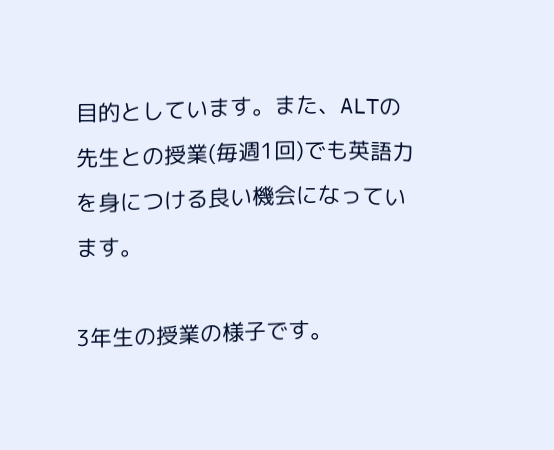目的としています。また、ALTの先生との授業(毎週1回)でも英語力を身につける良い機会になっています。

3年生の授業の様子です。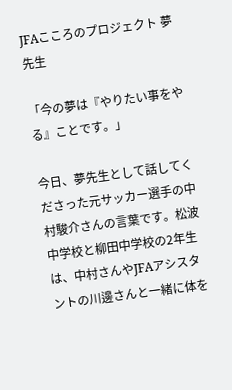JFAこころのプロジェクト 夢先生

「今の夢は『やりたい事をやる』ことです。」

今日、夢先生として話してくださった元サッカー選手の中村駿介さんの言葉です。松波中学校と柳田中学校の2年生は、中村さんやJFAアシスタントの川邊さんと一緒に体を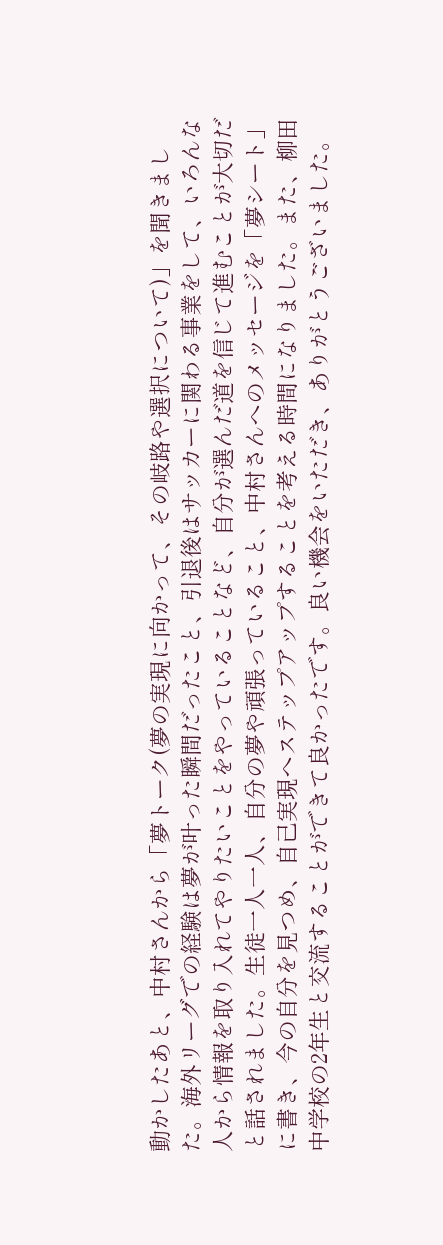動かしたあと、中村さんから「夢トーク(夢の実現に向かって、その岐路や選択について)」を聞きました。海外リーグでの経験は夢が叶った瞬間だったこと、引退後はサッカーに関わる事業をして、いろんな人から情報を取り入れてやりたいことをやっていることなど、自分が選んだ道を信じて進むことが大切だと話されました。生徒一人一人、自分の夢や頑張っていること、中村さんへのメッセージを「夢シート」に書き、今の自分を見つめ、自己実現へステップアップすることを考える時間になりました。また、柳田中学校の2年生と交流することができて良かったです。良い機会をいただき、ありがとうございました。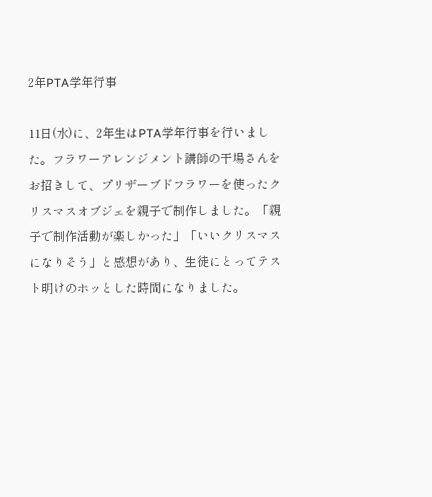2年PTA学年行事

11日(水)に、2年生はPTA学年行事を行いました。フラワーアレンジメント講師の干場さんをお招きして、プリザーブドフラワーを使ったクリスマスオブジェを親子で制作しました。「親子で制作活動が楽しかった」「いいクリスマスになりそう」と感想があり、生徒にとってテスト明けのホッとした時間になりました。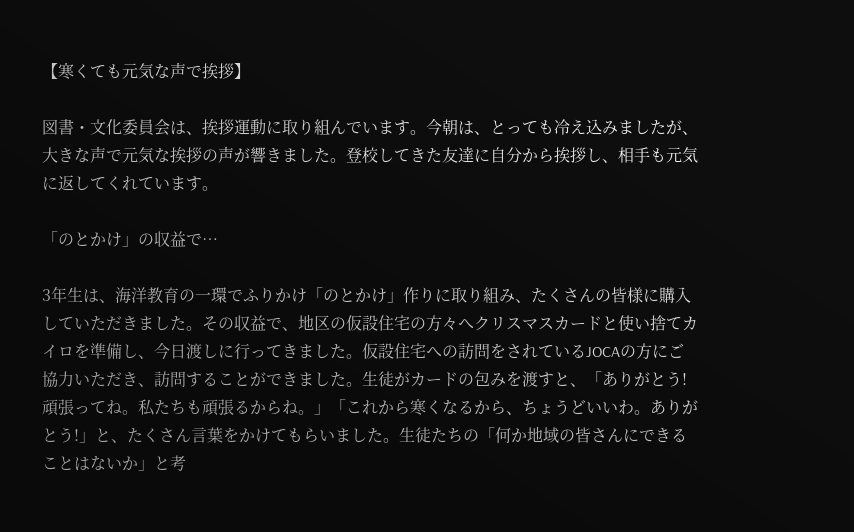【寒くても元気な声で挨拶】

図書・文化委員会は、挨拶運動に取り組んでいます。今朝は、とっても冷え込みましたが、大きな声で元気な挨拶の声が響きました。登校してきた友達に自分から挨拶し、相手も元気に返してくれています。

「のとかけ」の収益で…

3年生は、海洋教育の一環でふりかけ「のとかけ」作りに取り組み、たくさんの皆様に購入していただきました。その収益で、地区の仮設住宅の方々へクリスマスカードと使い捨てカイロを準備し、今日渡しに行ってきました。仮設住宅への訪問をされているJOCAの方にご協力いただき、訪問することができました。生徒がカードの包みを渡すと、「ありがとう!頑張ってね。私たちも頑張るからね。」「これから寒くなるから、ちょうどいいわ。ありがとう!」と、たくさん言葉をかけてもらいました。生徒たちの「何か地域の皆さんにできることはないか」と考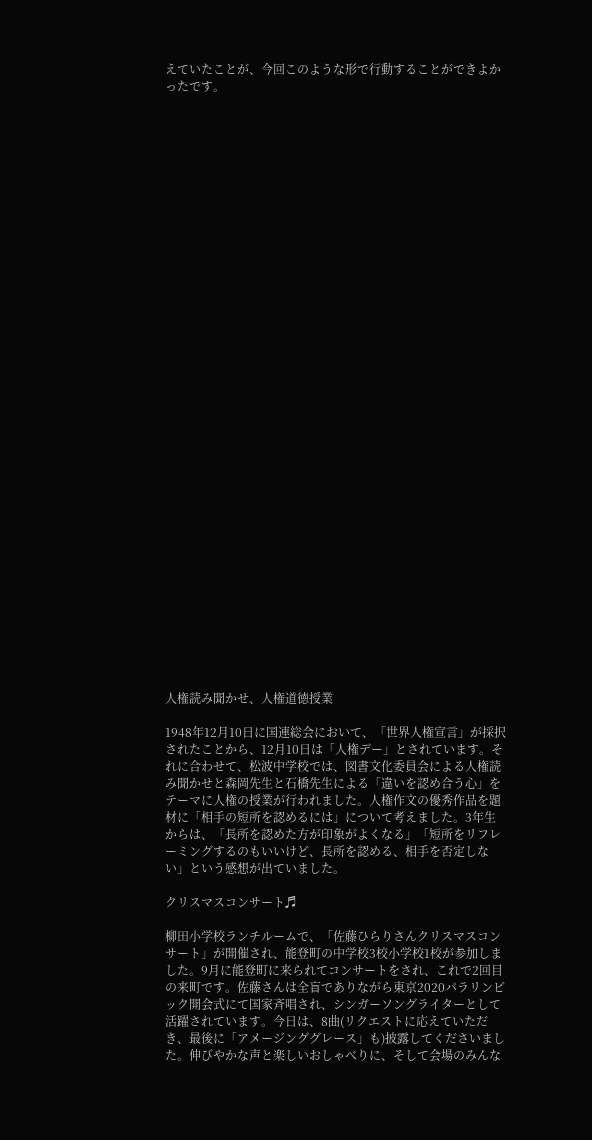えていたことが、今回このような形で行動することができよかったです。



































人権読み聞かせ、人権道徳授業

1948年12月10日に国連総会において、「世界人権宣言」が採択されたことから、12月10日は「人権デー」とされています。それに合わせて、松波中学校では、図書文化委員会による人権読み聞かせと森岡先生と石橋先生による「違いを認め合う心」をテーマに人権の授業が行われました。人権作文の優秀作品を題材に「相手の短所を認めるには」について考えました。3年生からは、「長所を認めた方が印象がよくなる」「短所をリフレーミングするのもいいけど、長所を認める、相手を否定しない」という感想が出ていました。

クリスマスコンサート♬

柳田小学校ランチルームで、「佐藤ひらりさんクリスマスコンサート」が開催され、能登町の中学校3校小学校1校が参加しました。9月に能登町に来られてコンサートをされ、これで2回目の来町です。佐藤さんは全盲でありながら東京2020パラリンピック開会式にて国家斉唱され、シンガーソングライターとして活躍されています。今日は、8曲(リクエストに応えていただき、最後に「アメージンググレース」も)披露してくださいました。伸びやかな声と楽しいおしゃべりに、そして会場のみんな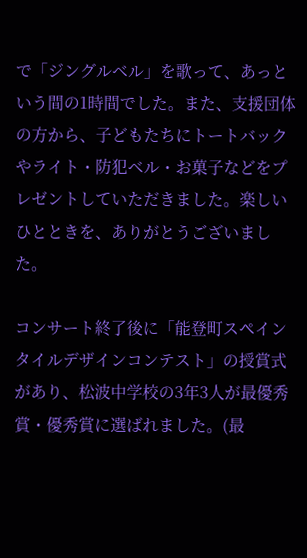で「ジングルベル」を歌って、あっという間の1時間でした。また、支援団体の方から、子どもたちにトートバックやライト・防犯ベル・お菓子などをプレゼントしていただきました。楽しいひとときを、ありがとうございました。

コンサート終了後に「能登町スペインタイルデザインコンテスト」の授賞式があり、松波中学校の3年3人が最優秀賞・優秀賞に選ばれました。(最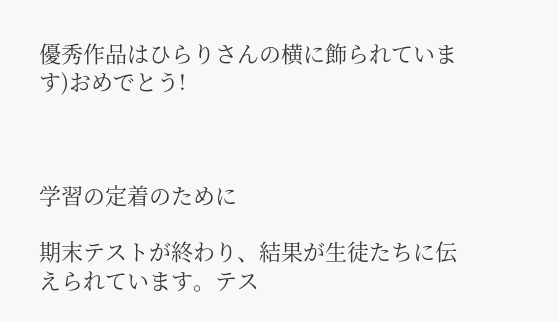優秀作品はひらりさんの横に飾られています)おめでとう!



学習の定着のために

期末テストが終わり、結果が生徒たちに伝えられています。テス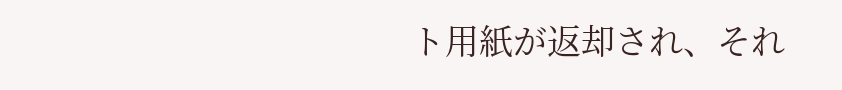ト用紙が返却され、それ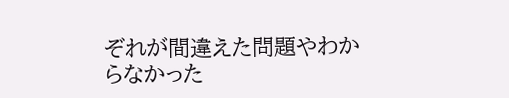ぞれが間違えた問題やわからなかった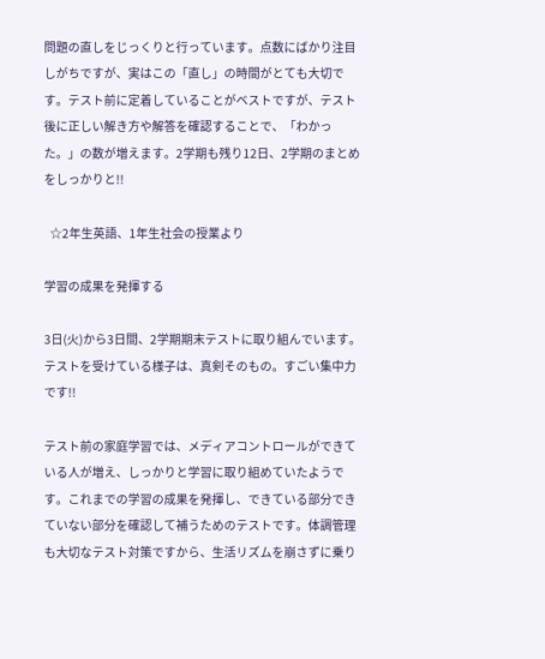問題の直しをじっくりと行っています。点数にばかり注目しがちですが、実はこの「直し」の時間がとても大切です。テスト前に定着していることがベストですが、テスト後に正しい解き方や解答を確認することで、「わかった。」の数が増えます。2学期も残り12日、2学期のまとめをしっかりと!!

  ☆2年生英語、1年生社会の授業より

学習の成果を発揮する

3日(火)から3日間、2学期期末テストに取り組んでいます。テストを受けている様子は、真剣そのもの。すごい集中力です!!

テスト前の家庭学習では、メディアコントロールができている人が増え、しっかりと学習に取り組めていたようです。これまでの学習の成果を発揮し、できている部分できていない部分を確認して補うためのテストです。体調管理も大切なテスト対策ですから、生活リズムを崩さずに乗り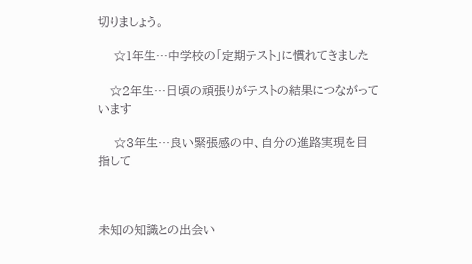切りましょう。

    ☆1年生…中学校の「定期テスト」に慣れてきました

   ☆2年生…日頃の頑張りがテストの結果につながっています

    ☆3年生…良い緊張感の中、自分の進路実現を目指して



未知の知識との出会い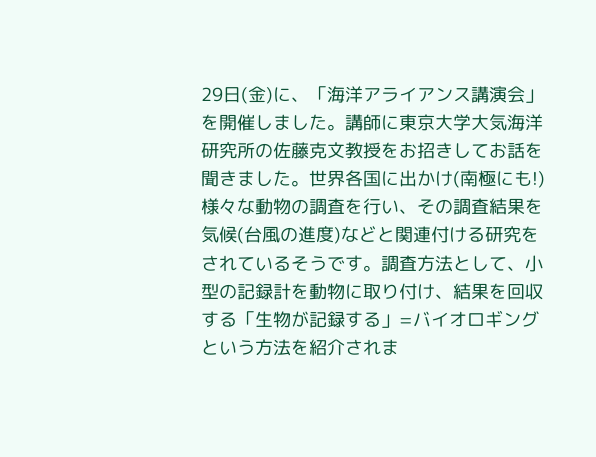29日(金)に、「海洋アライアンス講演会」を開催しました。講師に東京大学大気海洋研究所の佐藤克文教授をお招きしてお話を聞きました。世界各国に出かけ(南極にも!)様々な動物の調査を行い、その調査結果を気候(台風の進度)などと関連付ける研究をされているそうです。調査方法として、小型の記録計を動物に取り付け、結果を回収する「生物が記録する」=バイオロギングという方法を紹介されま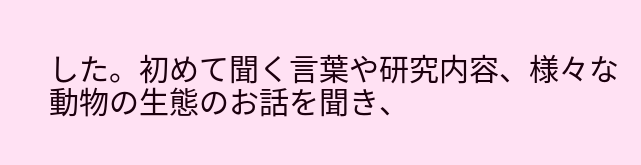した。初めて聞く言葉や研究内容、様々な動物の生態のお話を聞き、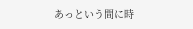あっという間に時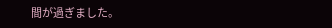間が過ぎました。